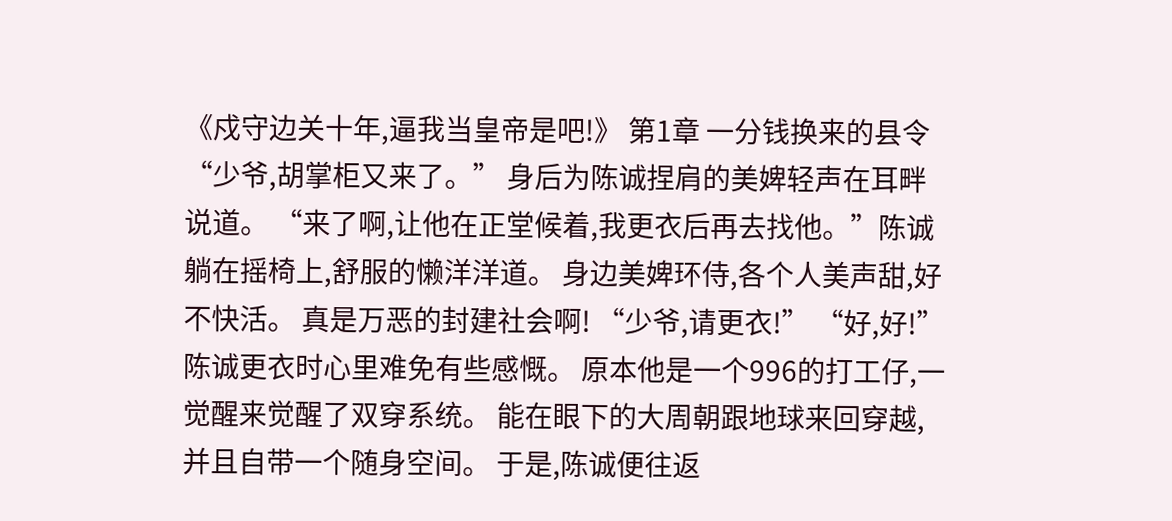《戍守边关十年,逼我当皇帝是吧!》 第1章 一分钱换来的县令 “少爷,胡掌柜又来了。” 身后为陈诚捏肩的美婢轻声在耳畔说道。 “来了啊,让他在正堂候着,我更衣后再去找他。”陈诚躺在摇椅上,舒服的懒洋洋道。 身边美婢环侍,各个人美声甜,好不快活。 真是万恶的封建社会啊! “少爷,请更衣!” “好,好!” 陈诚更衣时心里难免有些感慨。 原本他是一个996的打工仔,一觉醒来觉醒了双穿系统。 能在眼下的大周朝跟地球来回穿越,并且自带一个随身空间。 于是,陈诚便往返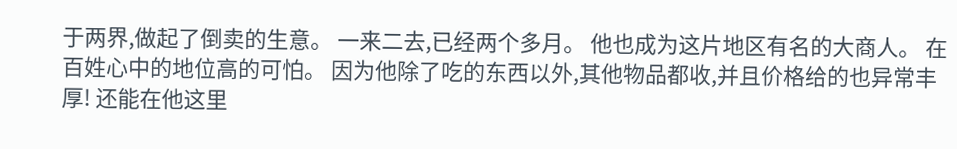于两界,做起了倒卖的生意。 一来二去,已经两个多月。 他也成为这片地区有名的大商人。 在百姓心中的地位高的可怕。 因为他除了吃的东西以外,其他物品都收,并且价格给的也异常丰厚! 还能在他这里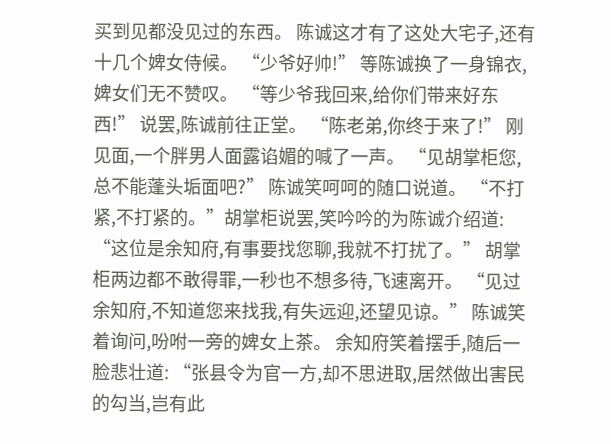买到见都没见过的东西。 陈诚这才有了这处大宅子,还有十几个婢女侍候。 “少爷好帅!” 等陈诚换了一身锦衣,婢女们无不赞叹。 “等少爷我回来,给你们带来好东西!” 说罢,陈诚前往正堂。 “陈老弟,你终于来了!” 刚见面,一个胖男人面露谄媚的喊了一声。 “见胡掌柜您,总不能蓬头垢面吧?” 陈诚笑呵呵的随口说道。 “不打紧,不打紧的。”胡掌柜说罢,笑吟吟的为陈诚介绍道: “这位是余知府,有事要找您聊,我就不打扰了。” 胡掌柜两边都不敢得罪,一秒也不想多待,飞速离开。 “见过余知府,不知道您来找我,有失远迎,还望见谅。” 陈诚笑着询问,吩咐一旁的婢女上茶。 余知府笑着摆手,随后一脸悲壮道: “张县令为官一方,却不思进取,居然做出害民的勾当,岂有此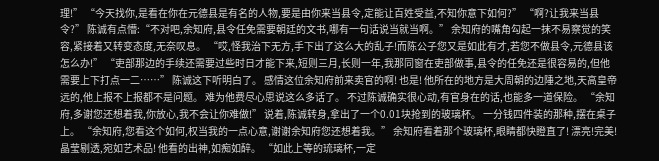理!” “今天找你,是看在你在元德县是有名的人物,要是由你来当县令,定能让百姓受益,不知你意下如何?” “啊?让我来当县令?” 陈诚有点懵:“不对吧,余知府,县令任免需要朝廷的文书,哪有一句话说当就当啊。” 余知府的嘴角勾起一抹不易察觉的笑容,紧接着又转变态度,无奈叹息。 “哎,怪我治下无方,手下出了这么大的乱子!而陈公子您又是如此有才,若您不做县令,元德县该怎么办!” “吏部那边的手续还需要过些时日才能下来,短则三月,长则一年,我那同窗在吏部做事,县令的任免还是很容易的,但他需要上下打点一二……” 陈诚这下听明白了。 感情这位余知府前来卖官的啊! 也是! 他所在的地方是大周朝的边陲之地,天高皇帝远的,他上报不上报都不是问题。 难为他费尽心思说这么多话了。 不过陈诚确实很心动,有官身在的话,也能多一道保险。 “余知府,多谢您还想着我,你放心,我不会让你难做!” 说着,陈诚转身,拿出了一个0.01块抢到的玻璃杯。 一分钱四件装的那种,摆在桌子上。 “余知府,您看这个如何,权当我的一点心意,谢谢余知府您还想着我。” 余知府看着那个玻璃杯,眼睛都快瞪直了! 漂亮!完美!晶莹剔透,宛如艺术品! 他看的出神,如痴如醉。 “如此上等的琉璃杯,一定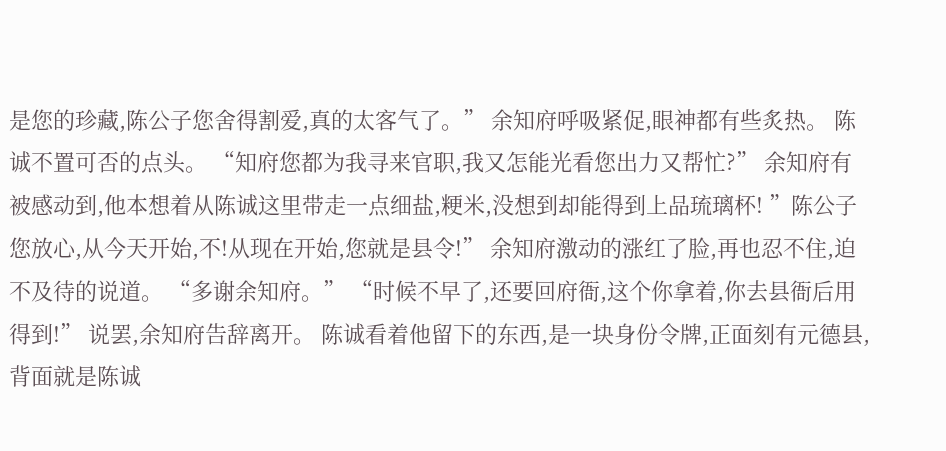是您的珍藏,陈公子您舍得割爱,真的太客气了。” 余知府呼吸紧促,眼神都有些炙热。 陈诚不置可否的点头。 “知府您都为我寻来官职,我又怎能光看您出力又帮忙?” 余知府有被感动到,他本想着从陈诚这里带走一点细盐,粳米,没想到却能得到上品琉璃杯! ”陈公子您放心,从今天开始,不!从现在开始,您就是县令!” 余知府激动的涨红了脸,再也忍不住,迫不及待的说道。 “多谢余知府。” “时候不早了,还要回府衙,这个你拿着,你去县衙后用得到!” 说罢,余知府告辞离开。 陈诚看着他留下的东西,是一块身份令牌,正面刻有元德县,背面就是陈诚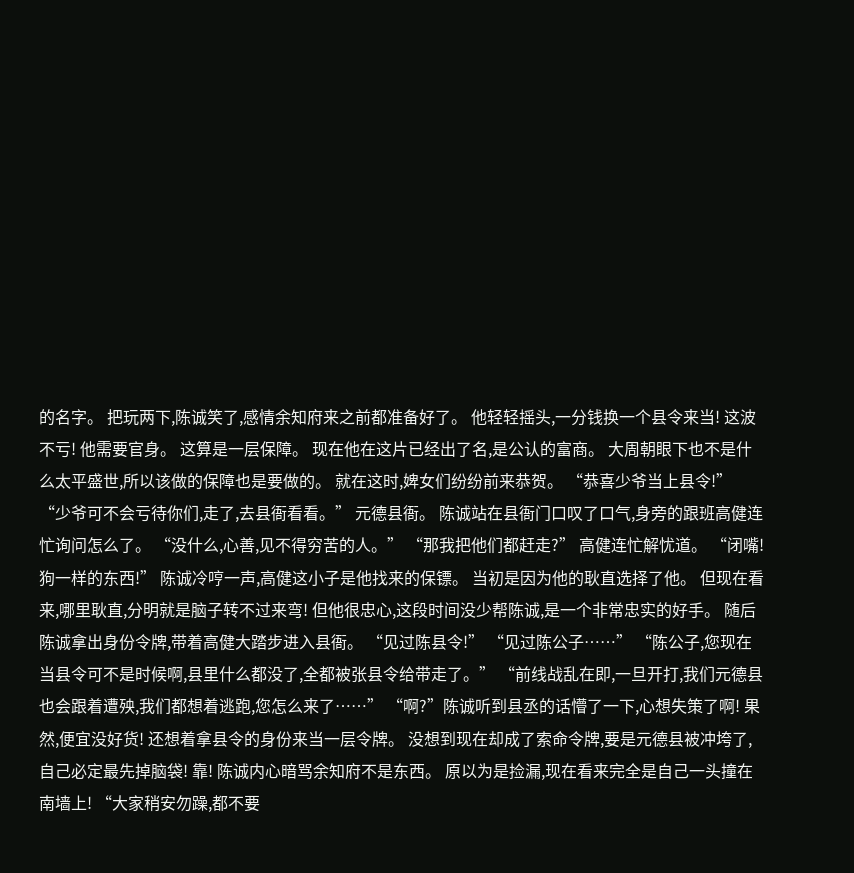的名字。 把玩两下,陈诚笑了,感情余知府来之前都准备好了。 他轻轻摇头,一分钱换一个县令来当! 这波不亏! 他需要官身。 这算是一层保障。 现在他在这片已经出了名,是公认的富商。 大周朝眼下也不是什么太平盛世,所以该做的保障也是要做的。 就在这时,婢女们纷纷前来恭贺。 “恭喜少爷当上县令!” “少爷可不会亏待你们,走了,去县衙看看。” 元德县衙。 陈诚站在县衙门口叹了口气,身旁的跟班高健连忙询问怎么了。 “没什么,心善,见不得穷苦的人。” “那我把他们都赶走?” 高健连忙解忧道。 “闭嘴!狗一样的东西!” 陈诚冷哼一声,高健这小子是他找来的保镖。 当初是因为他的耿直选择了他。 但现在看来,哪里耿直,分明就是脑子转不过来弯! 但他很忠心,这段时间没少帮陈诚,是一个非常忠实的好手。 随后陈诚拿出身份令牌,带着高健大踏步进入县衙。 “见过陈县令!” “见过陈公子……” “陈公子,您现在当县令可不是时候啊,县里什么都没了,全都被张县令给带走了。” “前线战乱在即,一旦开打,我们元德县也会跟着遭殃,我们都想着逃跑,您怎么来了……” “啊?”陈诚听到县丞的话懵了一下,心想失策了啊! 果然,便宜没好货! 还想着拿县令的身份来当一层令牌。 没想到现在却成了索命令牌,要是元德县被冲垮了,自己必定最先掉脑袋! 靠! 陈诚内心暗骂余知府不是东西。 原以为是捡漏,现在看来完全是自己一头撞在南墙上! “大家稍安勿躁,都不要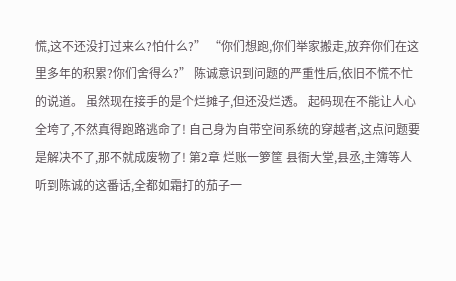慌,这不还没打过来么?怕什么?” “你们想跑,你们举家搬走,放弃你们在这里多年的积累?你们舍得么?” 陈诚意识到问题的严重性后,依旧不慌不忙的说道。 虽然现在接手的是个烂摊子,但还没烂透。 起码现在不能让人心全垮了,不然真得跑路逃命了! 自己身为自带空间系统的穿越者,这点问题要是解决不了,那不就成废物了! 第2章 烂账一箩筐 县衙大堂,县丞,主簿等人听到陈诚的这番话,全都如霜打的茄子一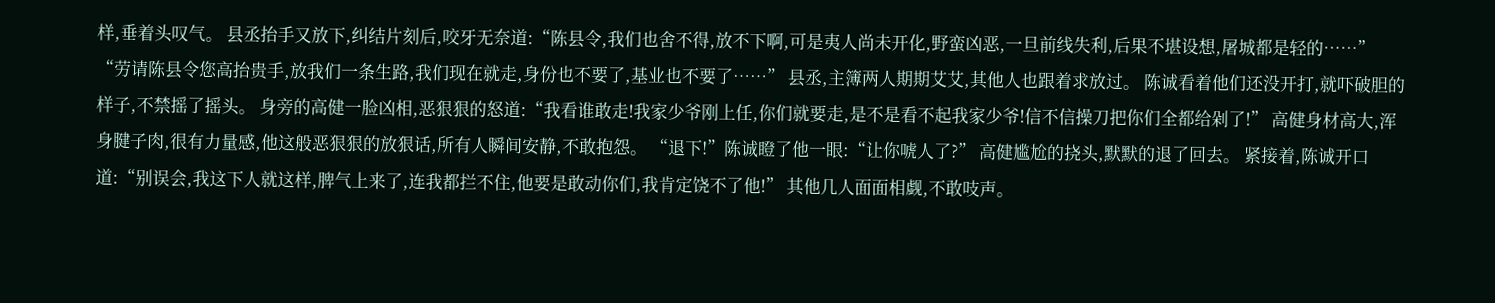样,垂着头叹气。 县丞抬手又放下,纠结片刻后,咬牙无奈道:“陈县令,我们也舍不得,放不下啊,可是夷人尚未开化,野蛮凶恶,一旦前线失利,后果不堪设想,屠城都是轻的……” “劳请陈县令您高抬贵手,放我们一条生路,我们现在就走,身份也不要了,基业也不要了……” 县丞,主簿两人期期艾艾,其他人也跟着求放过。 陈诚看着他们还没开打,就吓破胆的样子,不禁摇了摇头。 身旁的高健一脸凶相,恶狠狠的怒道:“我看谁敢走!我家少爷刚上任,你们就要走,是不是看不起我家少爷!信不信操刀把你们全都给剁了!” 高健身材高大,浑身腱子肉,很有力量感,他这般恶狠狠的放狠话,所有人瞬间安静,不敢抱怨。 “退下!”陈诚瞪了他一眼:“让你唬人了?” 高健尴尬的挠头,默默的退了回去。 紧接着,陈诚开口道:“别误会,我这下人就这样,脾气上来了,连我都拦不住,他要是敢动你们,我肯定饶不了他!” 其他几人面面相觑,不敢吱声。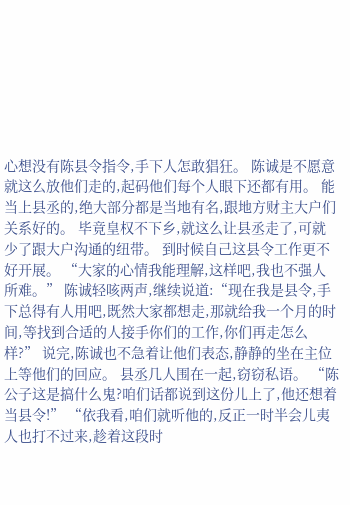心想没有陈县令指令,手下人怎敢猖狂。 陈诚是不愿意就这么放他们走的,起码他们每个人眼下还都有用。 能当上县丞的,绝大部分都是当地有名,跟地方财主大户们关系好的。 毕竟皇权不下乡,就这么让县丞走了,可就少了跟大户沟通的纽带。 到时候自己这县令工作更不好开展。 “大家的心情我能理解,这样吧,我也不强人所难。” 陈诚轻咳两声,继续说道:“现在我是县令,手下总得有人用吧,既然大家都想走,那就给我一个月的时间,等找到合适的人接手你们的工作,你们再走怎么样?” 说完,陈诚也不急着让他们表态,静静的坐在主位上等他们的回应。 县丞几人围在一起,窃窃私语。 “陈公子这是搞什么鬼?咱们话都说到这份儿上了,他还想着当县令!” “依我看,咱们就听他的,反正一时半会儿夷人也打不过来,趁着这段时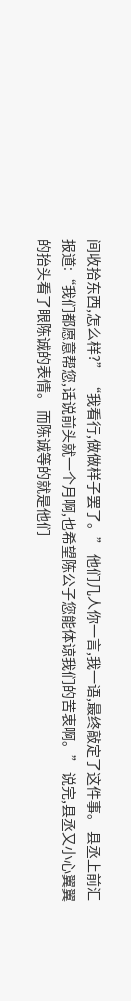间收拾东西,怎么样?” “我看行,做做样子罢了。” 他们几人你一言,我一语,最终敲定了这件事。 县丞上前汇报道:“我们都愿意帮您,话说前头就一个月啊,也希望陈公子您能体谅我们的苦衷啊。” 说完,县丞又小心翼翼的抬头看了眼陈诚的表情。 而陈诚等的就是他们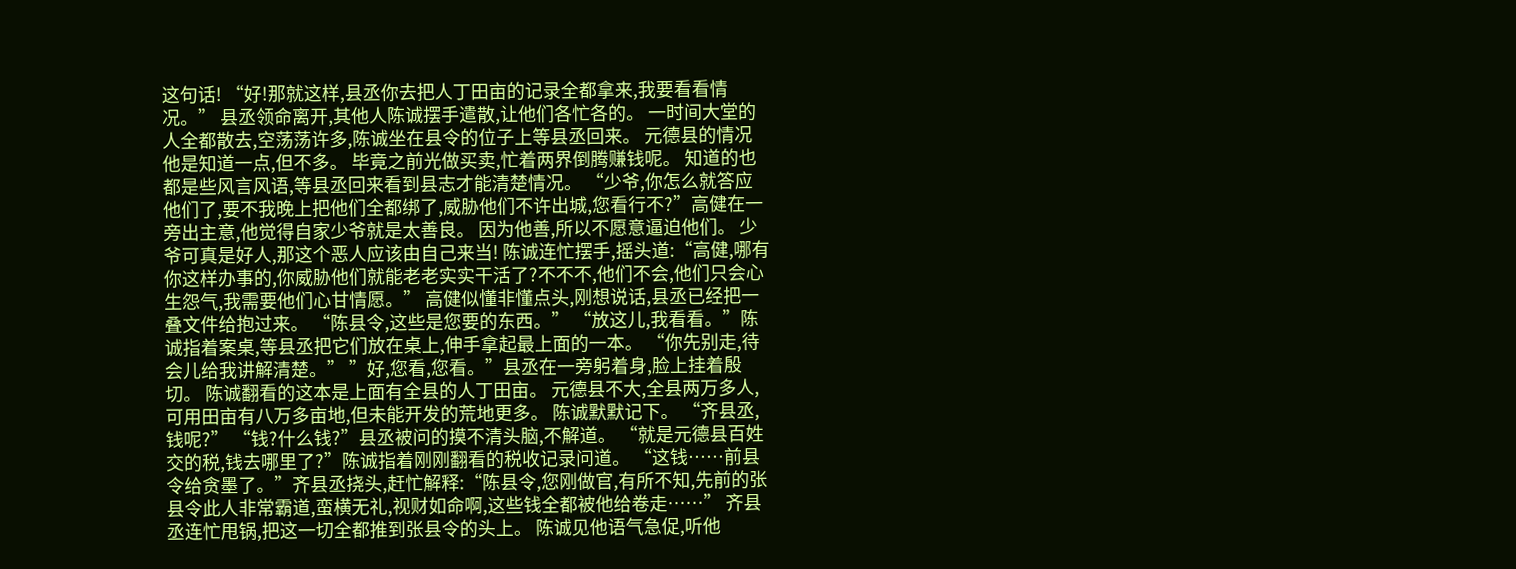这句话! “好!那就这样,县丞你去把人丁田亩的记录全都拿来,我要看看情况。” 县丞领命离开,其他人陈诚摆手遣散,让他们各忙各的。 一时间大堂的人全都散去,空荡荡许多,陈诚坐在县令的位子上等县丞回来。 元德县的情况他是知道一点,但不多。 毕竟之前光做买卖,忙着两界倒腾赚钱呢。 知道的也都是些风言风语,等县丞回来看到县志才能清楚情况。 “少爷,你怎么就答应他们了,要不我晚上把他们全都绑了,威胁他们不许出城,您看行不?”高健在一旁出主意,他觉得自家少爷就是太善良。 因为他善,所以不愿意逼迫他们。 少爷可真是好人,那这个恶人应该由自己来当! 陈诚连忙摆手,摇头道:“高健,哪有你这样办事的,你威胁他们就能老老实实干活了?不不不,他们不会,他们只会心生怨气,我需要他们心甘情愿。” 高健似懂非懂点头,刚想说话,县丞已经把一叠文件给抱过来。 “陈县令,这些是您要的东西。” “放这儿,我看看。”陈诚指着案桌,等县丞把它们放在桌上,伸手拿起最上面的一本。 “你先别走,待会儿给我讲解清楚。” ”好,您看,您看。”县丞在一旁躬着身,脸上挂着殷切。 陈诚翻看的这本是上面有全县的人丁田亩。 元德县不大,全县两万多人,可用田亩有八万多亩地,但未能开发的荒地更多。 陈诚默默记下。 “齐县丞,钱呢?” “钱?什么钱?”县丞被问的摸不清头脑,不解道。 “就是元德县百姓交的税,钱去哪里了?”陈诚指着刚刚翻看的税收记录问道。 “这钱……前县令给贪墨了。”齐县丞挠头,赶忙解释:“陈县令,您刚做官,有所不知,先前的张县令此人非常霸道,蛮横无礼,视财如命啊,这些钱全都被他给卷走……” 齐县丞连忙甩锅,把这一切全都推到张县令的头上。 陈诚见他语气急促,听他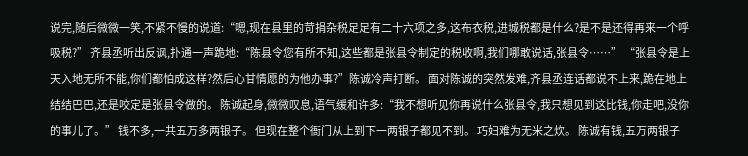说完,随后微微一笑,不紧不慢的说道:“嗯,现在县里的苛捐杂税足足有二十六项之多,这布衣税,进城税都是什么?是不是还得再来一个呼吸税?” 齐县丞听出反讽,扑通一声跪地:“陈县令您有所不知,这些都是张县令制定的税收啊,我们哪敢说话,张县令……” “张县令是上天入地无所不能,你们都怕成这样?然后心甘情愿的为他办事?”陈诚冷声打断。 面对陈诚的突然发难,齐县丞连话都说不上来,跪在地上结结巴巴,还是咬定是张县令做的。 陈诚起身,微微叹息,语气缓和许多:“我不想听见你再说什么张县令,我只想见到这比钱,你走吧,没你的事儿了。” 钱不多,一共五万多两银子。 但现在整个衙门从上到下一两银子都见不到。 巧妇难为无米之炊。 陈诚有钱,五万两银子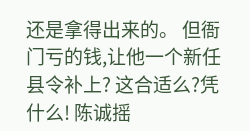还是拿得出来的。 但衙门亏的钱,让他一个新任县令补上? 这合适么?凭什么! 陈诚摇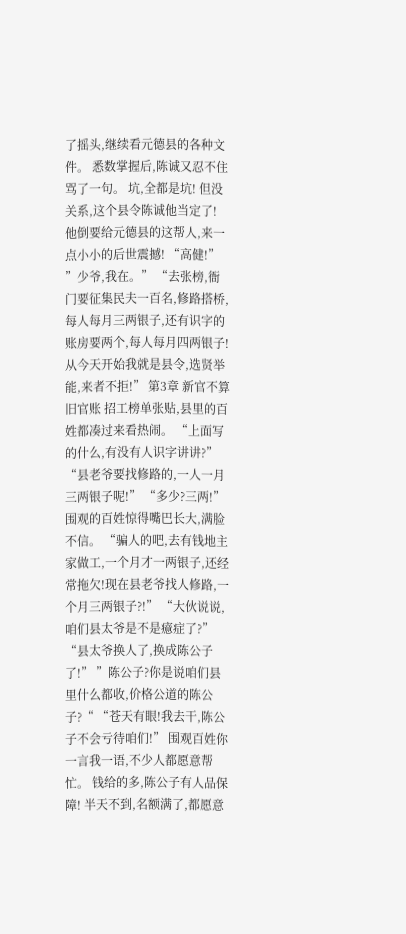了摇头,继续看元德县的各种文件。 悉数掌握后,陈诚又忍不住骂了一句。 坑,全都是坑! 但没关系,这个县令陈诚他当定了! 他倒要给元德县的这帮人,来一点小小的后世震撼! “高健!” ”少爷,我在。” “去张榜,衙门要征集民夫一百名,修路搭桥,每人每月三两银子,还有识字的账房要两个,每人每月四两银子!从今天开始我就是县令,选贤举能,来者不拒!” 第3章 新官不算旧官账 招工榜单张贴,县里的百姓都凑过来看热闹。 “上面写的什么,有没有人识字讲讲?” “县老爷要找修路的,一人一月三两银子呢!” “多少?三两!” 围观的百姓惊得嘴巴长大,满脸不信。 “骗人的吧,去有钱地主家做工,一个月才一两银子,还经常拖欠!现在县老爷找人修路,一个月三两银子?!” “大伙说说,咱们县太爷是不是癔症了?” “县太爷换人了,换成陈公子了!” ”陈公子?你是说咱们县里什么都收,价格公道的陈公子?“ “苍天有眼!我去干,陈公子不会亏待咱们!” 围观百姓你一言我一语,不少人都愿意帮忙。 钱给的多,陈公子有人品保障! 半天不到,名额满了,都愿意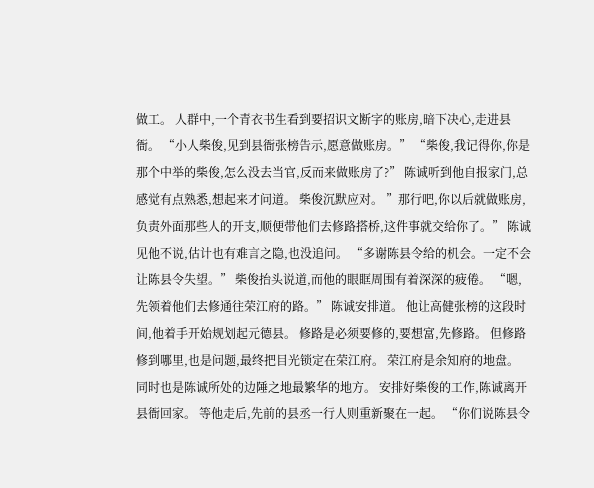做工。 人群中,一个青衣书生看到要招识文断字的账房,暗下决心,走进县衙。 “小人柴俊,见到县衙张榜告示,愿意做账房。” “柴俊,我记得你,你是那个中举的柴俊,怎么没去当官,反而来做账房了?” 陈诚听到他自报家门,总感觉有点熟悉,想起来才问道。 柴俊沉默应对。 ”那行吧,你以后就做账房,负责外面那些人的开支,顺便带他们去修路搭桥,这件事就交给你了。” 陈诚见他不说,估计也有难言之隐,也没追问。 “多谢陈县令给的机会。一定不会让陈县令失望。” 柴俊抬头说道,而他的眼眶周围有着深深的疲倦。 “嗯,先领着他们去修通往荣江府的路。” 陈诚安排道。 他让高健张榜的这段时间,他着手开始规划起元德县。 修路是必须要修的,要想富,先修路。 但修路修到哪里,也是问题,最终把目光锁定在荣江府。 荣江府是余知府的地盘。 同时也是陈诚所处的边陲之地最繁华的地方。 安排好柴俊的工作,陈诚离开县衙回家。 等他走后,先前的县丞一行人则重新聚在一起。 “你们说陈县令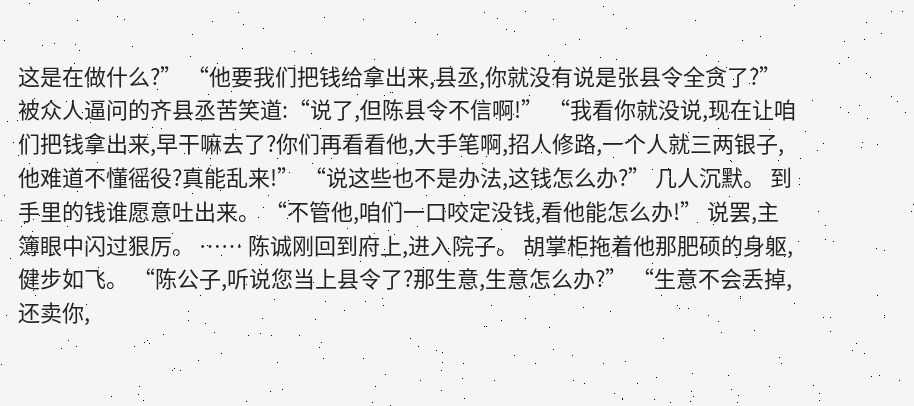这是在做什么?” “他要我们把钱给拿出来,县丞,你就没有说是张县令全贪了?” 被众人逼问的齐县丞苦笑道:“说了,但陈县令不信啊!” “我看你就没说,现在让咱们把钱拿出来,早干嘛去了?你们再看看他,大手笔啊,招人修路,一个人就三两银子,他难道不懂徭役?真能乱来!” “说这些也不是办法,这钱怎么办?” 几人沉默。 到手里的钱谁愿意吐出来。 “不管他,咱们一口咬定没钱,看他能怎么办!” 说罢,主簿眼中闪过狠厉。 …… 陈诚刚回到府上,进入院子。 胡掌柜拖着他那肥硕的身躯,健步如飞。 “陈公子,听说您当上县令了?那生意,生意怎么办?” “生意不会丢掉,还卖你,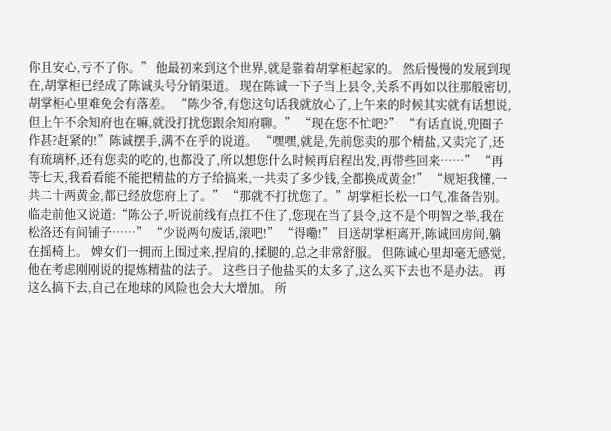你且安心,亏不了你。” 他最初来到这个世界,就是靠着胡掌柜起家的。 然后慢慢的发展到现在,胡掌柜已经成了陈诚头号分销渠道。 现在陈诚一下子当上县令,关系不再如以往那般密切,胡掌柜心里难免会有落差。 “陈少爷,有您这句话我就放心了,上午来的时候其实就有话想说,但上午不余知府也在嘛,就没打扰您跟余知府聊。” “现在您不忙吧?” “有话直说,兜圈子作甚?赶紧的!”陈诚摆手,满不在乎的说道。 “嘿嘿,就是,先前您卖的那个精盐,又卖完了,还有琉璃杯,还有您卖的吃的,也都没了,所以想您什么时候再启程出发,再带些回来……” “再等七天,我看看能不能把精盐的方子给搞来,一共卖了多少钱,全都换成黄金!” “规矩我懂,一共二十两黄金,都已经放您府上了。” “那就不打扰您了。”胡掌柜长松一口气,准备告别。 临走前他又说道:“陈公子,听说前线有点扛不住了,您现在当了县令,这不是个明智之举,我在松洛还有间铺子……” “少说两句废话,滚吧!” “得嘞!” 目送胡掌柜离开,陈诚回房间,躺在摇椅上。 婢女们一拥而上围过来,捏肩的,揉腿的,总之非常舒服。 但陈诚心里却毫无感觉,他在考虑刚刚说的提炼精盐的法子。 这些日子他盐买的太多了,这么买下去也不是办法。 再这么搞下去,自己在地球的风险也会大大增加。 所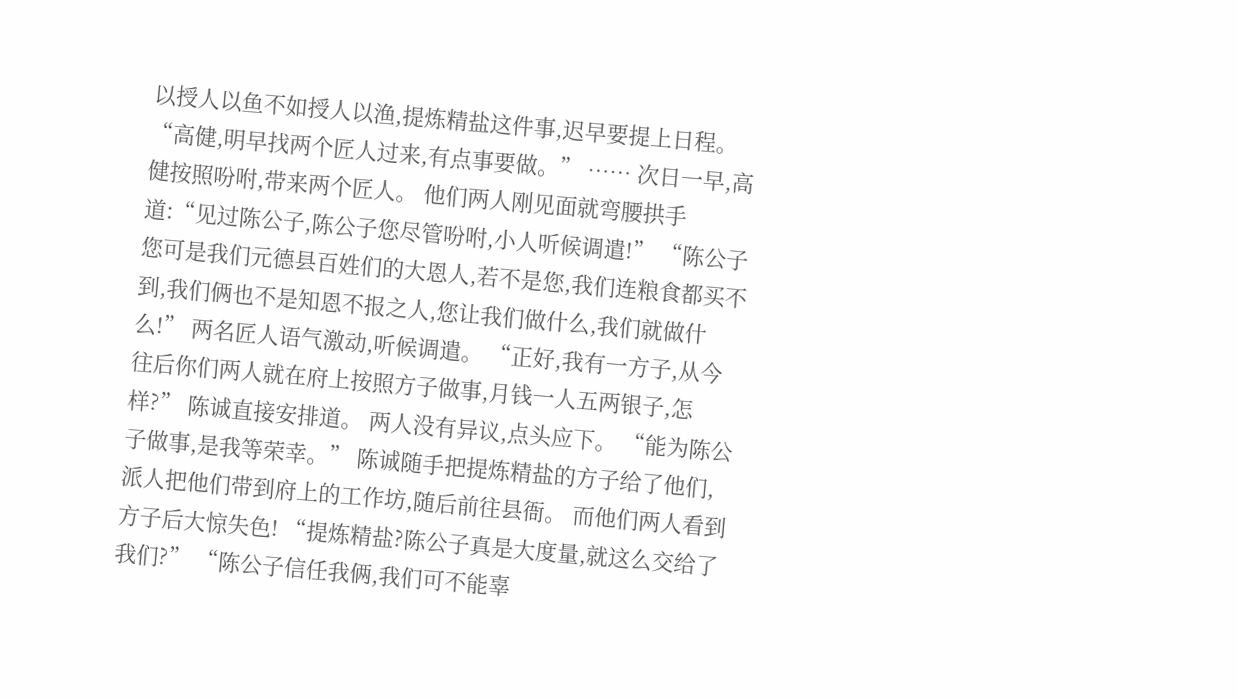以授人以鱼不如授人以渔,提炼精盐这件事,迟早要提上日程。 “高健,明早找两个匠人过来,有点事要做。” …… 次日一早,高健按照吩咐,带来两个匠人。 他们两人刚见面就弯腰拱手道:“见过陈公子,陈公子您尽管吩咐,小人听候调遣!” “陈公子您可是我们元德县百姓们的大恩人,若不是您,我们连粮食都买不到,我们俩也不是知恩不报之人,您让我们做什么,我们就做什么!” 两名匠人语气激动,听候调遣。 “正好,我有一方子,从今往后你们两人就在府上按照方子做事,月钱一人五两银子,怎样?” 陈诚直接安排道。 两人没有异议,点头应下。 “能为陈公子做事,是我等荣幸。” 陈诚随手把提炼精盐的方子给了他们,派人把他们带到府上的工作坊,随后前往县衙。 而他们两人看到方子后大惊失色! “提炼精盐?陈公子真是大度量,就这么交给了我们?” “陈公子信任我俩,我们可不能辜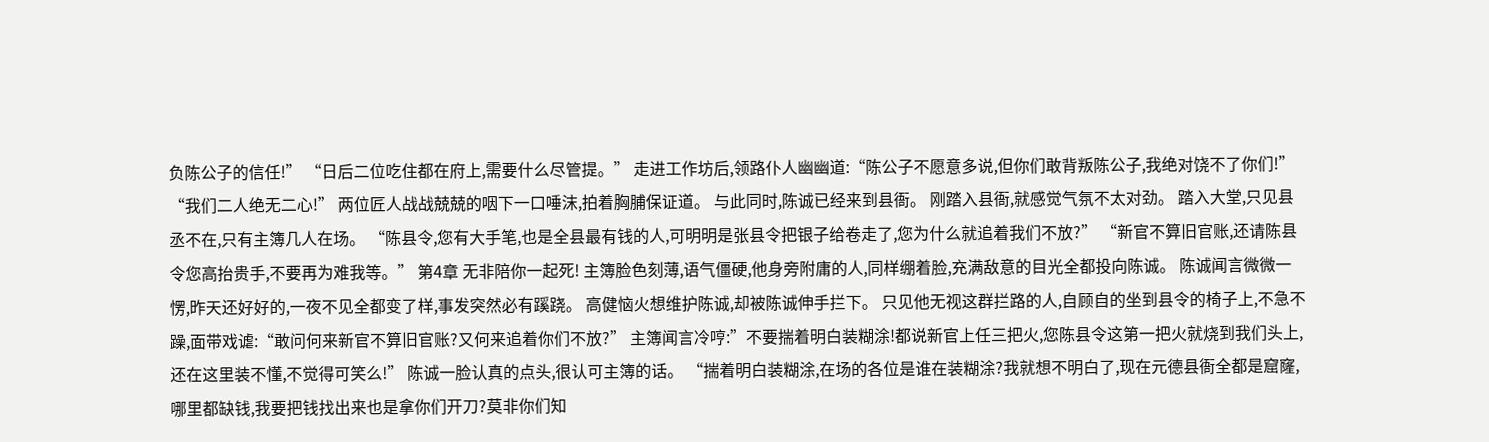负陈公子的信任!” “日后二位吃住都在府上,需要什么尽管提。” 走进工作坊后,领路仆人幽幽道:“陈公子不愿意多说,但你们敢背叛陈公子,我绝对饶不了你们!” “我们二人绝无二心!” 两位匠人战战兢兢的咽下一口唾沫,拍着胸脯保证道。 与此同时,陈诚已经来到县衙。 刚踏入县衙,就感觉气氛不太对劲。 踏入大堂,只见县丞不在,只有主簿几人在场。 “陈县令,您有大手笔,也是全县最有钱的人,可明明是张县令把银子给卷走了,您为什么就追着我们不放?” “新官不算旧官账,还请陈县令您高抬贵手,不要再为难我等。” 第4章 无非陪你一起死! 主簿脸色刻薄,语气僵硬,他身旁附庸的人,同样绷着脸,充满敌意的目光全都投向陈诚。 陈诚闻言微微一愣,昨天还好好的,一夜不见全都变了样,事发突然必有蹊跷。 高健恼火想维护陈诚,却被陈诚伸手拦下。 只见他无视这群拦路的人,自顾自的坐到县令的椅子上,不急不躁,面带戏谑:“敢问何来新官不算旧官账?又何来追着你们不放?” 主簿闻言冷哼:”不要揣着明白装糊涂!都说新官上任三把火,您陈县令这第一把火就烧到我们头上,还在这里装不懂,不觉得可笑么!” 陈诚一脸认真的点头,很认可主簿的话。 “揣着明白装糊涂,在场的各位是谁在装糊涂?我就想不明白了,现在元德县衙全都是窟窿,哪里都缺钱,我要把钱找出来也是拿你们开刀?莫非你们知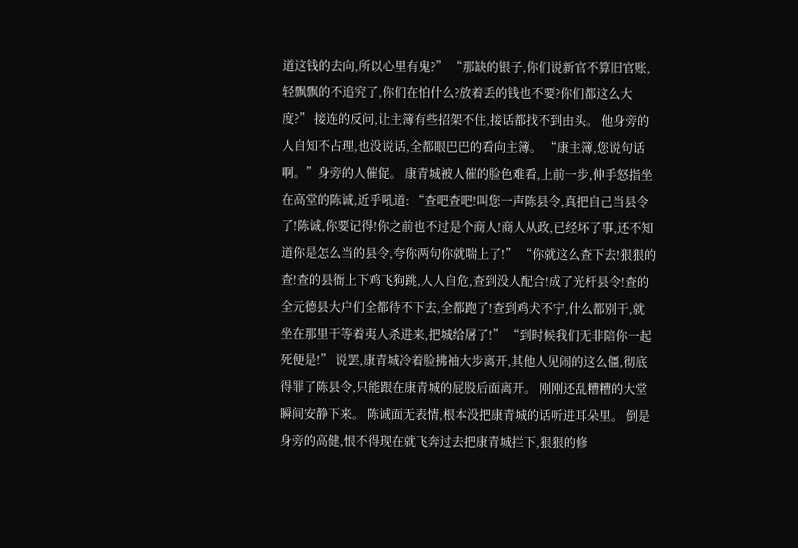道这钱的去向,所以心里有鬼?” “那缺的银子,你们说新官不算旧官账,轻飘飘的不追究了,你们在怕什么?放着丢的钱也不要?你们都这么大度?” 接连的反问,让主簿有些招架不住,接话都找不到由头。 他身旁的人自知不占理,也没说话,全都眼巴巴的看向主簿。 “康主簿,您说句话啊。”身旁的人催促。 康青城被人催的脸色难看,上前一步,伸手怒指坐在高堂的陈诚,近乎吼道: “查吧查吧!叫您一声陈县令,真把自己当县令了!陈诚,你要记得!你之前也不过是个商人!商人从政,已经坏了事,还不知道你是怎么当的县令,夸你两句你就喘上了!” “你就这么查下去!狠狠的查!查的县衙上下鸡飞狗跳,人人自危,查到没人配合!成了光杆县令!查的全元德县大户们全都待不下去,全都跑了!查到鸡犬不宁,什么都别干,就坐在那里干等着夷人杀进来,把城给屠了!” “到时候我们无非陪你一起死便是!” 说罢,康青城冷着脸拂袖大步离开,其他人见闹的这么僵,彻底得罪了陈县令,只能跟在康青城的屁股后面离开。 刚刚还乱糟糟的大堂瞬间安静下来。 陈诚面无表情,根本没把康青城的话听进耳朵里。 倒是身旁的高健,恨不得现在就飞奔过去把康青城拦下,狠狠的修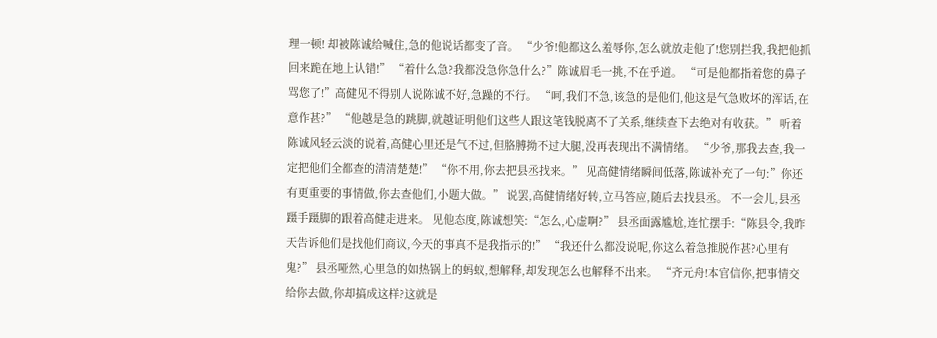理一顿! 却被陈诚给喊住,急的他说话都变了音。 “少爷!他都这么羞辱你,怎么就放走他了!您别拦我,我把他抓回来跪在地上认错!” “着什么急?我都没急你急什么?”陈诚眉毛一挑,不在乎道。 “可是他都指着您的鼻子骂您了!”高健见不得别人说陈诚不好,急躁的不行。 “呵,我们不急,该急的是他们,他这是气急败坏的浑话,在意作甚?” “他越是急的跳脚,就越证明他们这些人跟这笔钱脱离不了关系,继续查下去绝对有收获。” 听着陈诚风轻云淡的说着,高健心里还是气不过,但胳膊拗不过大腿,没再表现出不满情绪。 “少爷,那我去查,我一定把他们全都查的清清楚楚!” “你不用,你去把县丞找来。” 见高健情绪瞬间低落,陈诚补充了一句:”你还有更重要的事情做,你去查他们,小题大做。” 说罢,高健情绪好转,立马答应,随后去找县丞。 不一会儿,县丞蹑手蹑脚的跟着高健走进来。 见他态度,陈诚想笑:“怎么,心虚啊?” 县丞面露尴尬,连忙摆手:“陈县令,我昨天告诉他们是找他们商议,今天的事真不是我指示的!” “我还什么都没说呢,你这么着急推脱作甚?心里有鬼?” 县丞哑然,心里急的如热锅上的蚂蚁,想解释,却发现怎么也解释不出来。 “齐元舟!本官信你,把事情交给你去做,你却搞成这样?这就是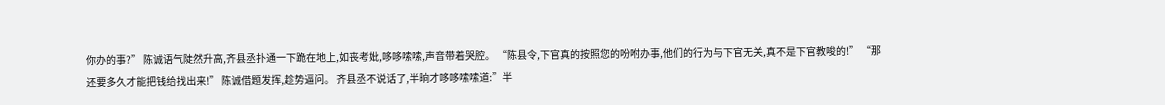你办的事?” 陈诚语气陡然升高,齐县丞扑通一下跪在地上,如丧考妣,哆哆嗦嗦,声音带着哭腔。 “陈县令,下官真的按照您的吩咐办事,他们的行为与下官无关,真不是下官教唆的!” “那还要多久才能把钱给找出来!” 陈诚借题发挥,趁势逼问。 齐县丞不说话了,半晌才哆哆嗦嗦道:”半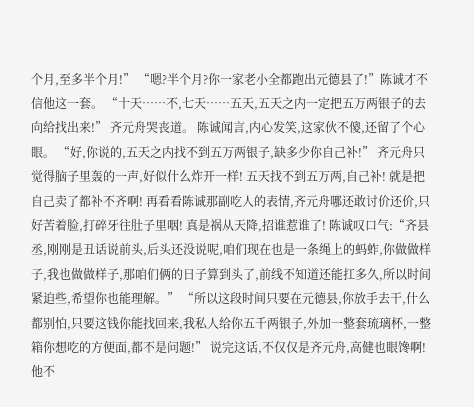个月,至多半个月!” “嗯?半个月?你一家老小全都跑出元德县了!”陈诚才不信他这一套。 “十天……不,七天……五天,五天之内一定把五万两银子的去向给找出来!” 齐元舟哭丧道。 陈诚闻言,内心发笑,这家伙不傻,还留了个心眼。 “好,你说的,五天之内找不到五万两银子,缺多少你自己补!” 齐元舟只觉得脑子里轰的一声,好似什么炸开一样! 五天找不到五万两,自己补! 就是把自己卖了都补不齐啊! 再看看陈诚那副吃人的表情,齐元舟哪还敢讨价还价,只好苦着脸,打碎牙往肚子里咽! 真是祸从天降,招谁惹谁了! 陈诚叹口气:“齐县丞,刚刚是丑话说前头,后头还没说呢,咱们现在也是一条绳上的蚂蚱,你做做样子,我也做做样子,那咱们俩的日子算到头了,前线不知道还能扛多久,所以时间紧迫些,希望你也能理解。” “所以这段时间只要在元德县,你放手去干,什么都别怕,只要这钱你能找回来,我私人给你五千两银子,外加一整套琉璃杯,一整箱你想吃的方便面,都不是问题!” 说完这话,不仅仅是齐元舟,高健也眼馋啊! 他不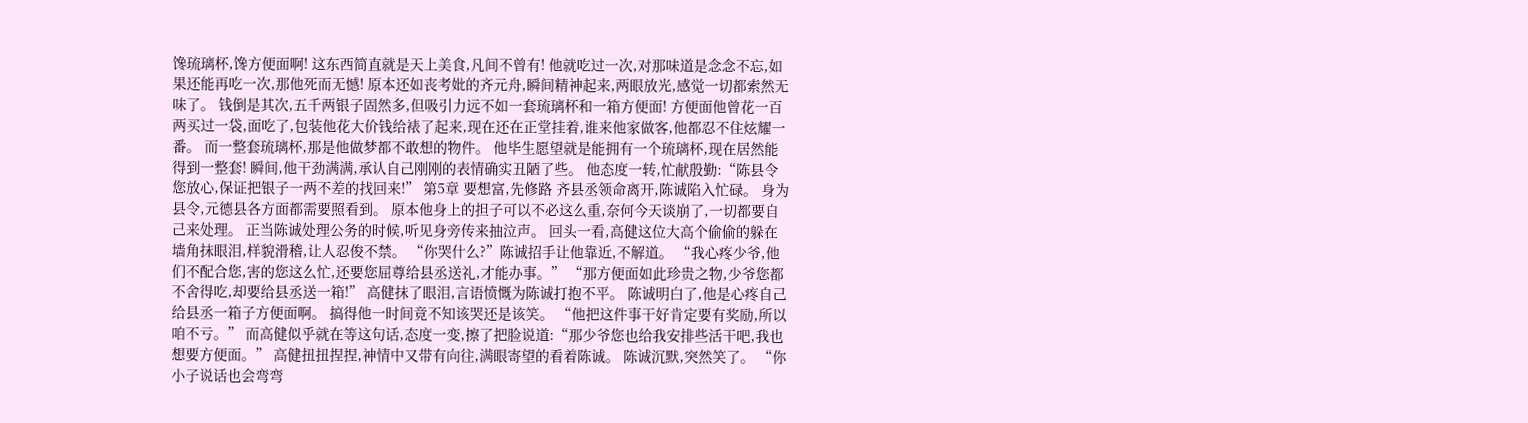馋琉璃杯,馋方便面啊! 这东西简直就是天上美食,凡间不曾有! 他就吃过一次,对那味道是念念不忘,如果还能再吃一次,那他死而无憾! 原本还如丧考妣的齐元舟,瞬间精神起来,两眼放光,感觉一切都索然无味了。 钱倒是其次,五千两银子固然多,但吸引力远不如一套琉璃杯和一箱方便面! 方便面他曾花一百两买过一袋,面吃了,包装他花大价钱给裱了起来,现在还在正堂挂着,谁来他家做客,他都忍不住炫耀一番。 而一整套琉璃杯,那是他做梦都不敢想的物件。 他毕生愿望就是能拥有一个琉璃杯,现在居然能得到一整套! 瞬间,他干劲满满,承认自己刚刚的表情确实丑陋了些。 他态度一转,忙献殷勤:“陈县令您放心,保证把银子一两不差的找回来!” 第5章 要想富,先修路 齐县丞领命离开,陈诚陷入忙碌。 身为县令,元德县各方面都需要照看到。 原本他身上的担子可以不必这么重,奈何今天谈崩了,一切都要自己来处理。 正当陈诚处理公务的时候,听见身旁传来抽泣声。 回头一看,高健这位大高个偷偷的躲在墙角抹眼泪,样貌滑稽,让人忍俊不禁。 “你哭什么?”陈诚招手让他靠近,不解道。 “我心疼少爷,他们不配合您,害的您这么忙,还要您屈尊给县丞送礼,才能办事。” “那方便面如此珍贵之物,少爷您都不舍得吃,却要给县丞送一箱!” 高健抹了眼泪,言语愤慨为陈诚打抱不平。 陈诚明白了,他是心疼自己给县丞一箱子方便面啊。 搞得他一时间竟不知该哭还是该笑。 “他把这件事干好肯定要有奖励,所以咱不亏。” 而高健似乎就在等这句话,态度一变,擦了把脸说道:“那少爷您也给我安排些活干吧,我也想要方便面。” 高健扭扭捏捏,神情中又带有向往,满眼寄望的看着陈诚。 陈诚沉默,突然笑了。 “你小子说话也会弯弯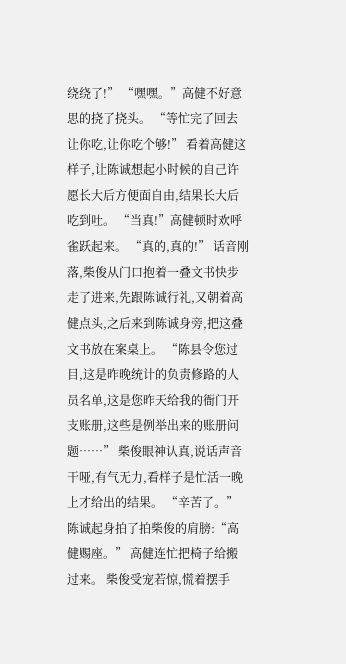绕绕了!” “嘿嘿。”高健不好意思的挠了挠头。 “等忙完了回去让你吃,让你吃个够!” 看着高健这样子,让陈诚想起小时候的自己许愿长大后方便面自由,结果长大后吃到吐。 “当真!”高健顿时欢呼雀跃起来。 “真的,真的!” 话音刚落,柴俊从门口抱着一叠文书快步走了进来,先跟陈诚行礼,又朝着高健点头,之后来到陈诚身旁,把这叠文书放在案桌上。 “陈县令您过目,这是昨晚统计的负责修路的人员名单,这是您昨天给我的衙门开支账册,这些是例举出来的账册问题……” 柴俊眼神认真,说话声音干哑,有气无力,看样子是忙活一晚上才给出的结果。 “辛苦了。”陈诚起身拍了拍柴俊的肩膀:“高健赐座。” 高健连忙把椅子给搬过来。 柴俊受宠若惊,慌着摆手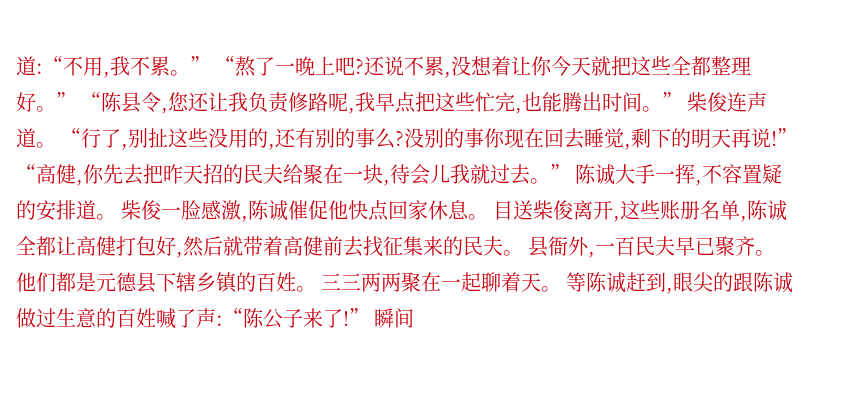道:“不用,我不累。” “熬了一晚上吧?还说不累,没想着让你今天就把这些全都整理好。” “陈县令,您还让我负责修路呢,我早点把这些忙完,也能腾出时间。” 柴俊连声道。 “行了,别扯这些没用的,还有别的事么?没别的事你现在回去睡觉,剩下的明天再说!” “高健,你先去把昨天招的民夫给聚在一块,待会儿我就过去。” 陈诚大手一挥,不容置疑的安排道。 柴俊一脸感激,陈诚催促他快点回家休息。 目送柴俊离开,这些账册名单,陈诚全都让高健打包好,然后就带着高健前去找征集来的民夫。 县衙外,一百民夫早已聚齐。 他们都是元德县下辖乡镇的百姓。 三三两两聚在一起聊着天。 等陈诚赶到,眼尖的跟陈诚做过生意的百姓喊了声:“陈公子来了!” 瞬间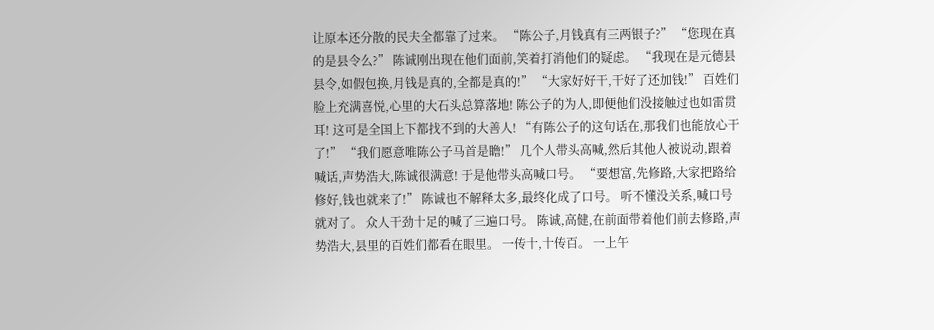让原本还分散的民夫全都靠了过来。 “陈公子,月钱真有三两银子?” “您现在真的是县令么?” 陈诚刚出现在他们面前,笑着打消他们的疑虑。 “我现在是元德县县令,如假包换,月钱是真的,全都是真的!” “大家好好干,干好了还加钱!” 百姓们脸上充满喜悦,心里的大石头总算落地! 陈公子的为人,即便他们没接触过也如雷贯耳! 这可是全国上下都找不到的大善人! “有陈公子的这句话在,那我们也能放心干了!” “我们愿意唯陈公子马首是瞻!” 几个人带头高喊,然后其他人被说动,跟着喊话,声势浩大,陈诚很满意! 于是他带头高喊口号。 “要想富,先修路,大家把路给修好,钱也就来了!” 陈诚也不解释太多,最终化成了口号。 听不懂没关系,喊口号就对了。 众人干劲十足的喊了三遍口号。 陈诚,高健,在前面带着他们前去修路,声势浩大,县里的百姓们都看在眼里。 一传十,十传百。 一上午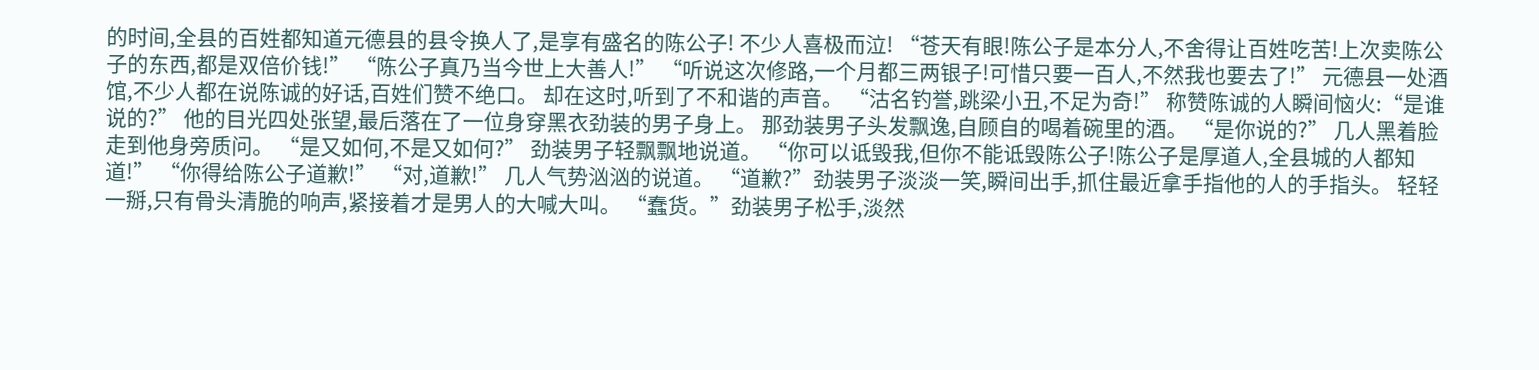的时间,全县的百姓都知道元德县的县令换人了,是享有盛名的陈公子! 不少人喜极而泣! “苍天有眼!陈公子是本分人,不舍得让百姓吃苦!上次卖陈公子的东西,都是双倍价钱!” “陈公子真乃当今世上大善人!” “听说这次修路,一个月都三两银子!可惜只要一百人,不然我也要去了!” 元德县一处酒馆,不少人都在说陈诚的好话,百姓们赞不绝口。 却在这时,听到了不和谐的声音。 “沽名钓誉,跳梁小丑,不足为奇!” 称赞陈诚的人瞬间恼火:“是谁说的?” 他的目光四处张望,最后落在了一位身穿黑衣劲装的男子身上。 那劲装男子头发飘逸,自顾自的喝着碗里的酒。 “是你说的?” 几人黑着脸走到他身旁质问。 “是又如何,不是又如何?” 劲装男子轻飘飘地说道。 “你可以诋毁我,但你不能诋毁陈公子!陈公子是厚道人,全县城的人都知道!” “你得给陈公子道歉!” “对,道歉!” 几人气势汹汹的说道。 “道歉?”劲装男子淡淡一笑,瞬间出手,抓住最近拿手指他的人的手指头。 轻轻一掰,只有骨头清脆的响声,紧接着才是男人的大喊大叫。 “蠢货。”劲装男子松手,淡然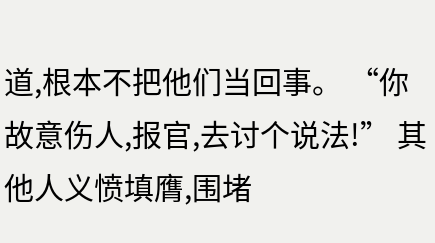道,根本不把他们当回事。 “你故意伤人,报官,去讨个说法!” 其他人义愤填膺,围堵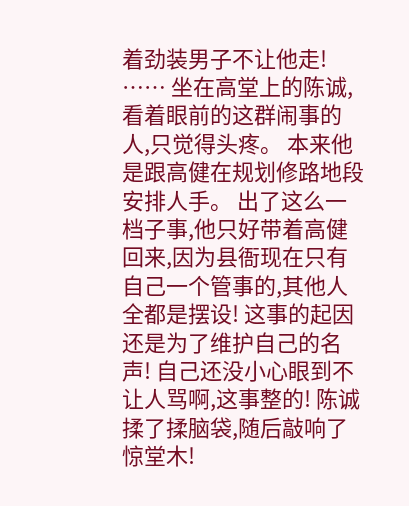着劲装男子不让他走! …… 坐在高堂上的陈诚,看着眼前的这群闹事的人,只觉得头疼。 本来他是跟高健在规划修路地段安排人手。 出了这么一档子事,他只好带着高健回来,因为县衙现在只有自己一个管事的,其他人全都是摆设! 这事的起因还是为了维护自己的名声! 自己还没小心眼到不让人骂啊,这事整的! 陈诚揉了揉脑袋,随后敲响了惊堂木!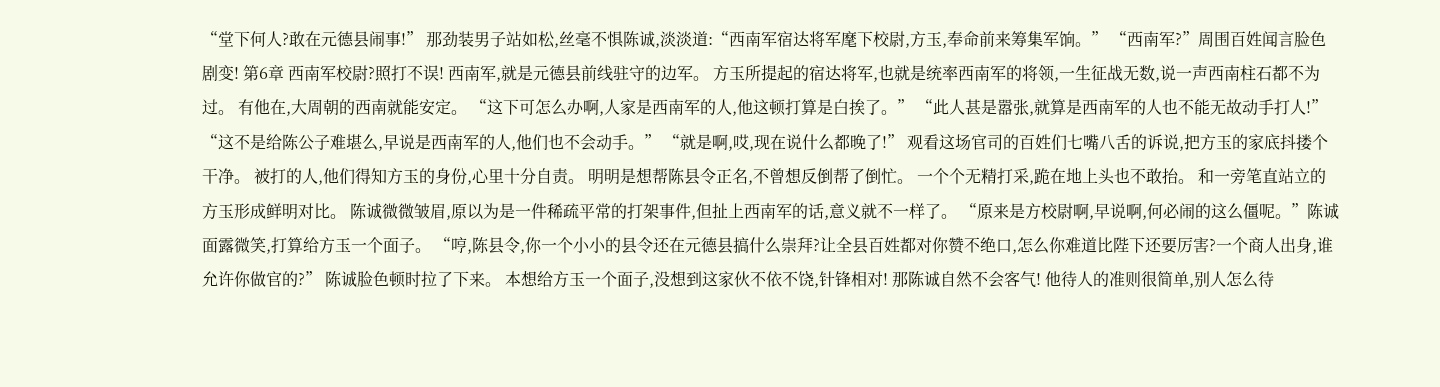“堂下何人?敢在元德县闹事!” 那劲装男子站如松,丝毫不惧陈诚,淡淡道:“西南军宿达将军麾下校尉,方玉,奉命前来筹集军饷。” “西南军?”周围百姓闻言脸色剧变! 第6章 西南军校尉?照打不误! 西南军,就是元德县前线驻守的边军。 方玉所提起的宿达将军,也就是统率西南军的将领,一生征战无数,说一声西南柱石都不为过。 有他在,大周朝的西南就能安定。 “这下可怎么办啊,人家是西南军的人,他这顿打算是白挨了。” “此人甚是嚣张,就算是西南军的人也不能无故动手打人!” “这不是给陈公子难堪么,早说是西南军的人,他们也不会动手。” “就是啊,哎,现在说什么都晚了!” 观看这场官司的百姓们七嘴八舌的诉说,把方玉的家底抖搂个干净。 被打的人,他们得知方玉的身份,心里十分自责。 明明是想帮陈县令正名,不曾想反倒帮了倒忙。 一个个无精打采,跪在地上头也不敢抬。 和一旁笔直站立的方玉形成鲜明对比。 陈诚微微皱眉,原以为是一件稀疏平常的打架事件,但扯上西南军的话,意义就不一样了。 “原来是方校尉啊,早说啊,何必闹的这么僵呢。”陈诚面露微笑,打算给方玉一个面子。 “哼,陈县令,你一个小小的县令还在元德县搞什么崇拜?让全县百姓都对你赞不绝口,怎么你难道比陛下还要厉害?一个商人出身,谁允许你做官的?” 陈诚脸色顿时拉了下来。 本想给方玉一个面子,没想到这家伙不依不饶,针锋相对! 那陈诚自然不会客气! 他待人的准则很简单,别人怎么待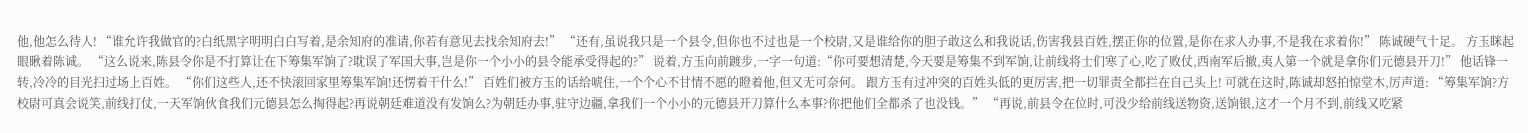他,他怎么待人! “谁允许我做官的?白纸黑字明明白白写着,是余知府的准请,你若有意见去找余知府去!” “还有,虽说我只是一个县令,但你也不过也是一个校尉,又是谁给你的胆子敢这么和我说话,伤害我县百姓,摆正你的位置,是你在求人办事,不是我在求着你!” 陈诚硬气十足。 方玉眯起眼瞅着陈诚。 “这么说来,陈县令你是不打算让在下筹集军饷了?耽误了军国大事,岂是你一个小小的县令能承受得起的?” 说着,方玉向前踱步,一字一句道:“你可要想清楚,今天要是筹集不到军饷,让前线将士们寒了心,吃了败仗,西南军后撤,夷人第一个就是拿你们元德县开刀!” 他话锋一转,冷冷的目光扫过场上百姓。 “你们这些人,还不快滚回家里筹集军饷!还愣着干什么!” 百姓们被方玉的话给唬住,一个个心不甘情不愿的瞪着他,但又无可奈何。 跟方玉有过冲突的百姓头低的更厉害,把一切罪责全都拦在自己头上! 可就在这时,陈诚却怒拍惊堂木,厉声道: “筹集军饷?方校尉可真会说笑,前线打仗,一天军饷伙食我们元德县怎么掏得起?再说朝廷难道没有发饷么?为朝廷办事,驻守边疆,拿我们一个小小的元德县开刀算什么本事?你把他们全都杀了也没钱。” “再说,前县令在位时,可没少给前线送物资,送饷银,这才一个月不到,前线又吃紧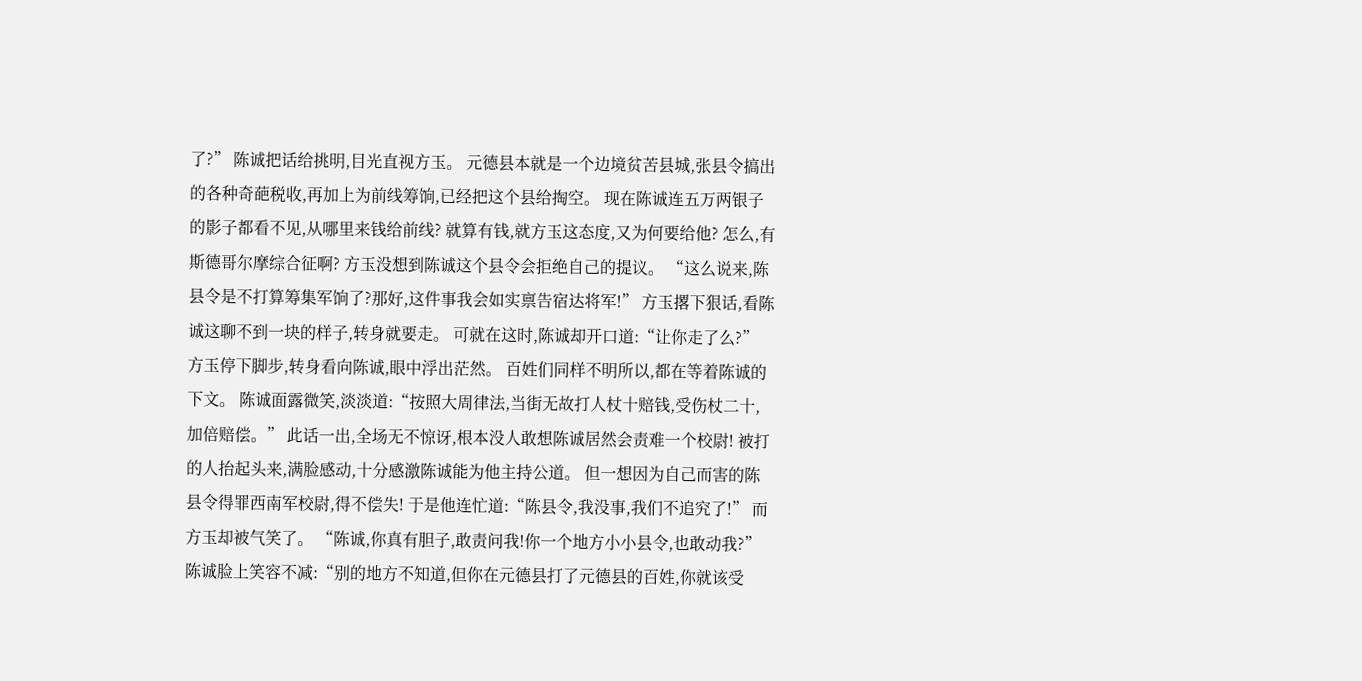了?” 陈诚把话给挑明,目光直视方玉。 元德县本就是一个边境贫苦县城,张县令搞出的各种奇葩税收,再加上为前线筹饷,已经把这个县给掏空。 现在陈诚连五万两银子的影子都看不见,从哪里来钱给前线? 就算有钱,就方玉这态度,又为何要给他? 怎么,有斯德哥尔摩综合征啊? 方玉没想到陈诚这个县令会拒绝自己的提议。 “这么说来,陈县令是不打算筹集军饷了?那好,这件事我会如实禀告宿达将军!” 方玉撂下狠话,看陈诚这聊不到一块的样子,转身就要走。 可就在这时,陈诚却开口道:“让你走了么?” 方玉停下脚步,转身看向陈诚,眼中浮出茫然。 百姓们同样不明所以,都在等着陈诚的下文。 陈诚面露微笑,淡淡道:“按照大周律法,当街无故打人杖十赔钱,受伤杖二十,加倍赔偿。” 此话一出,全场无不惊讶,根本没人敢想陈诚居然会责难一个校尉! 被打的人抬起头来,满脸感动,十分感激陈诚能为他主持公道。 但一想因为自己而害的陈县令得罪西南军校尉,得不偿失! 于是他连忙道:“陈县令,我没事,我们不追究了!” 而方玉却被气笑了。 “陈诚,你真有胆子,敢责问我!你一个地方小小县令,也敢动我?” 陈诚脸上笑容不减:“别的地方不知道,但你在元德县打了元德县的百姓,你就该受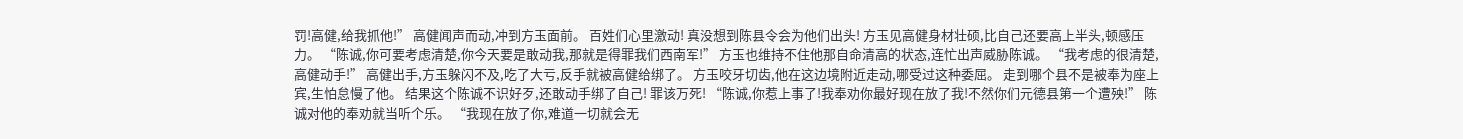罚!高健,给我抓他!” 高健闻声而动,冲到方玉面前。 百姓们心里激动! 真没想到陈县令会为他们出头! 方玉见高健身材壮硕,比自己还要高上半头,顿感压力。 “陈诚,你可要考虑清楚,你今天要是敢动我,那就是得罪我们西南军!” 方玉也维持不住他那自命清高的状态,连忙出声威胁陈诚。 “我考虑的很清楚,高健动手!” 高健出手,方玉躲闪不及,吃了大亏,反手就被高健给绑了。 方玉咬牙切齿,他在这边境附近走动,哪受过这种委屈。 走到哪个县不是被奉为座上宾,生怕怠慢了他。 结果这个陈诚不识好歹,还敢动手绑了自己! 罪该万死! “陈诚,你惹上事了!我奉劝你最好现在放了我!不然你们元德县第一个遭殃!” 陈诚对他的奉劝就当听个乐。 “我现在放了你,难道一切就会无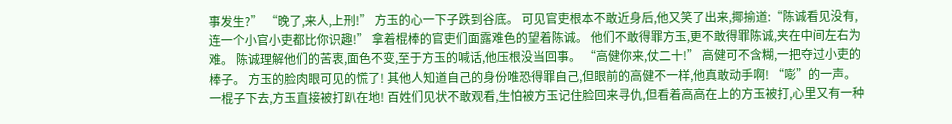事发生?” “晚了,来人,上刑!” 方玉的心一下子跌到谷底。 可见官吏根本不敢近身后,他又笑了出来,揶揄道:“陈诚看见没有,连一个小官小吏都比你识趣!” 拿着棍棒的官吏们面露难色的望着陈诚。 他们不敢得罪方玉,更不敢得罪陈诚,夹在中间左右为难。 陈诚理解他们的苦衷,面色不变,至于方玉的喊话,他压根没当回事。 “高健你来,仗二十!” 高健可不含糊,一把夺过小吏的棒子。 方玉的脸肉眼可见的慌了! 其他人知道自己的身份唯恐得罪自己,但眼前的高健不一样,他真敢动手啊! “嘭”的一声。 一棍子下去,方玉直接被打趴在地! 百姓们见状不敢观看,生怕被方玉记住脸回来寻仇,但看着高高在上的方玉被打,心里又有一种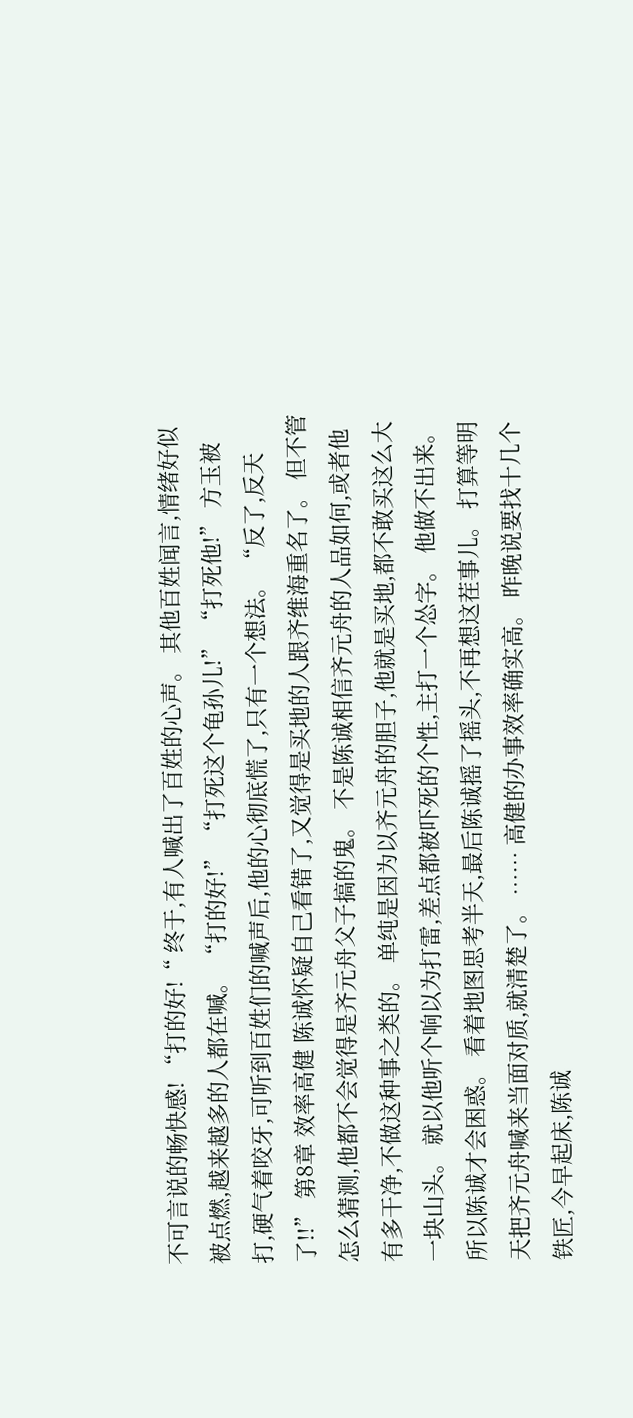不可言说的畅快感! “打的好!“ 终于,有人喊出了百姓的心声。 其他百姓闻言,情绪好似被点燃,越来越多的人都在喊。 “打的好!” “打死这个龟孙儿!” “打死他!” 方玉被打,硬气着咬牙,可听到百姓们的喊声后,他的心彻底慌了,只有一个想法。 “反了,反天了!!” 第8章 效率高健 陈诚怀疑自己看错了,又觉得是买地的人跟齐维海重名了。 但不管怎么猜测,他都不会觉得是齐元舟父子搞的鬼。 不是陈诚相信齐元舟的人品如何,或者他有多干净,不做这种事之类的。 单纯是因为以齐元舟的胆子,他就是买地,都不敢买这么大一块山头。 就以他听个响以为打雷,差点都被吓死的个性,主打一个怂字。 他做不出来。 所以陈诚才会困惑。 看着地图思考半天,最后陈诚摇了摇头,不再想这茬事儿。 打算等明天把齐元舟喊来当面对质,就清楚了。 …… 高健的办事效率确实高。 昨晚说要找十几个铁匠,今早起床,陈诚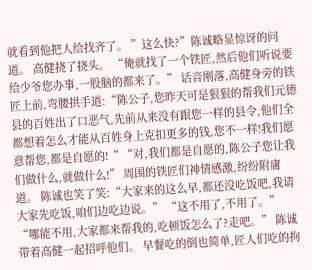就看到他把人给找齐了。 ”这么快?”陈诚略显惊讶的问道。 高健挠了挠头。 “俺就找了一个铁匠,然后他们听说要给少爷您办事,一股脑的都来了。” 话音刚落,高健身旁的铁匠上前,弯腰拱手道:“陈公子,您昨天可是狠狠的帮我们元德县的百姓出了口恶气,先前从来没有跟您一样的县令,他们全都想着怎么才能从百姓身上克扣更多的钱,您不一样!我们愿意帮您,都是自愿的!“ “对,我们都是自愿的,陈公子您让我们做什么,就做什么!” 周围的铁匠们神情感激,纷纷附庸道。 陈诚也笑了笑:“大家来的这么早,都还没吃饭吧,我请大家先吃饭,咱们边吃边说。” “这不用了,不用了。” “哪能不用,大家都来帮我的,吃顿饭怎么了?走吧。” 陈诚带着高健一起招呼他们。 早餐吃的倒也简单,匠人们吃的拘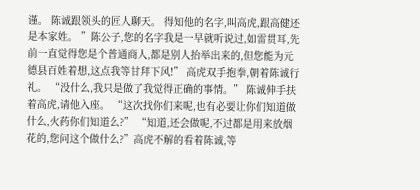谨。 陈诚跟领头的匠人聊天。 得知他的名字,叫高虎,跟高健还是本家姓。 ”陈公子,您的名字我是一早就听说过,如雷贯耳,先前一直觉得您是个普通商人,都是别人抬举出来的,但您能为元德县百姓着想,这点我等甘拜下风!” 高虎双手抱拳,朝着陈诚行礼。 “没什么,我只是做了我觉得正确的事情。” 陈诚伸手扶着高虎,请他入座。 “这次找你们来呢,也有必要让你们知道做什么,火药你们知道么?” “知道,还会做呢,不过都是用来放烟花的,您问这个做什么?”高虎不解的看着陈诚,等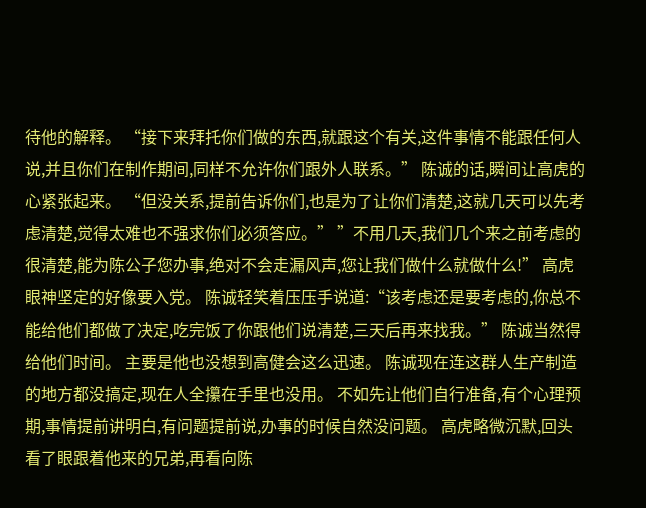待他的解释。 “接下来拜托你们做的东西,就跟这个有关,这件事情不能跟任何人说,并且你们在制作期间,同样不允许你们跟外人联系。” 陈诚的话,瞬间让高虎的心紧张起来。 “但没关系,提前告诉你们,也是为了让你们清楚,这就几天可以先考虑清楚,觉得太难也不强求你们必须答应。” ”不用几天,我们几个来之前考虑的很清楚,能为陈公子您办事,绝对不会走漏风声,您让我们做什么就做什么!” 高虎眼神坚定的好像要入党。 陈诚轻笑着压压手说道:“该考虑还是要考虑的,你总不能给他们都做了决定,吃完饭了你跟他们说清楚,三天后再来找我。” 陈诚当然得给他们时间。 主要是他也没想到高健会这么迅速。 陈诚现在连这群人生产制造的地方都没搞定,现在人全攥在手里也没用。 不如先让他们自行准备,有个心理预期,事情提前讲明白,有问题提前说,办事的时候自然没问题。 高虎略微沉默,回头看了眼跟着他来的兄弟,再看向陈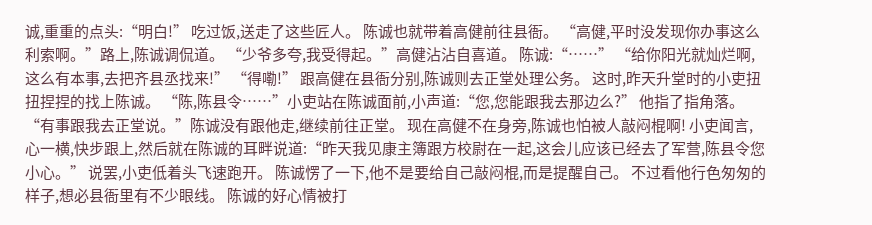诚,重重的点头:“明白!” 吃过饭,送走了这些匠人。 陈诚也就带着高健前往县衙。 “高健,平时没发现你办事这么利索啊。”路上,陈诚调侃道。 “少爷多夸,我受得起。”高健沾沾自喜道。 陈诚:“……” “给你阳光就灿烂啊,这么有本事,去把齐县丞找来!” “得嘞!” 跟高健在县衙分别,陈诚则去正堂处理公务。 这时,昨天升堂时的小吏扭扭捏捏的找上陈诚。 “陈,陈县令……”小吏站在陈诚面前,小声道:“您,您能跟我去那边么?” 他指了指角落。 “有事跟我去正堂说。”陈诚没有跟他走,继续前往正堂。 现在高健不在身旁,陈诚也怕被人敲闷棍啊! 小吏闻言,心一横,快步跟上,然后就在陈诚的耳畔说道:“昨天我见康主簿跟方校尉在一起,这会儿应该已经去了军营,陈县令您小心。” 说罢,小吏低着头飞速跑开。 陈诚愣了一下,他不是要给自己敲闷棍,而是提醒自己。 不过看他行色匆匆的样子,想必县衙里有不少眼线。 陈诚的好心情被打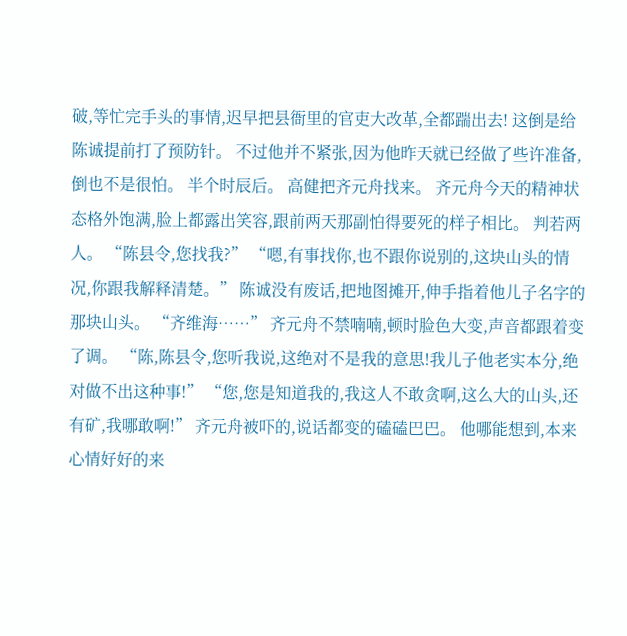破,等忙完手头的事情,迟早把县衙里的官吏大改革,全都踹出去! 这倒是给陈诚提前打了预防针。 不过他并不紧张,因为他昨天就已经做了些许准备,倒也不是很怕。 半个时辰后。 高健把齐元舟找来。 齐元舟今天的精神状态格外饱满,脸上都露出笑容,跟前两天那副怕得要死的样子相比。 判若两人。 “陈县令,您找我?” “嗯,有事找你,也不跟你说别的,这块山头的情况,你跟我解释清楚。” 陈诚没有废话,把地图摊开,伸手指着他儿子名字的那块山头。 “齐维海……” 齐元舟不禁喃喃,顿时脸色大变,声音都跟着变了调。 “陈,陈县令,您听我说,这绝对不是我的意思!我儿子他老实本分,绝对做不出这种事!” “您,您是知道我的,我这人不敢贪啊,这么大的山头,还有矿,我哪敢啊!” 齐元舟被吓的,说话都变的磕磕巴巴。 他哪能想到,本来心情好好的来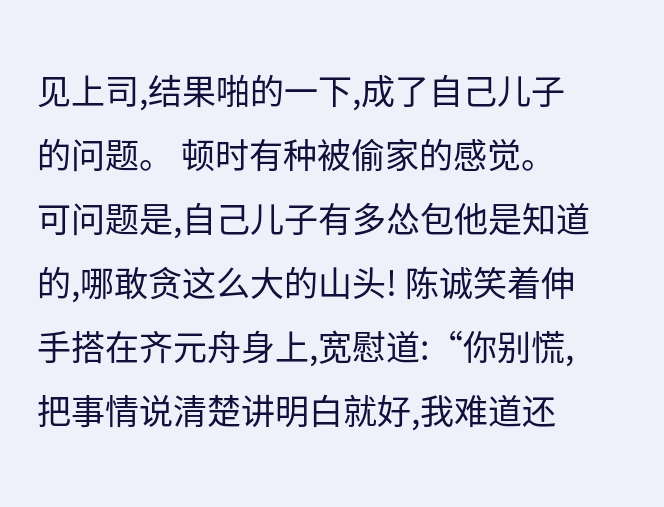见上司,结果啪的一下,成了自己儿子的问题。 顿时有种被偷家的感觉。 可问题是,自己儿子有多怂包他是知道的,哪敢贪这么大的山头! 陈诚笑着伸手搭在齐元舟身上,宽慰道:“你别慌,把事情说清楚讲明白就好,我难道还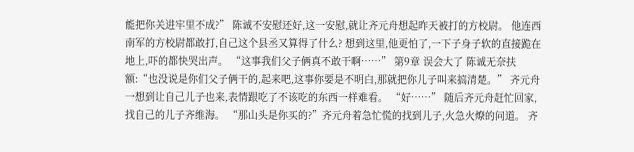能把你关进牢里不成?” 陈诚不安慰还好,这一安慰,就让齐元舟想起昨天被打的方校尉。 他连西南军的方校尉都敢打,自己这个县丞又算得了什么? 想到这里,他更怕了,一下子身子软的直接跪在地上,吓的都快哭出声。 “这事我们父子俩真不敢干啊……” 第9章 误会大了 陈诚无奈扶额:“也没说是你们父子俩干的,起来吧,这事你要是不明白,那就把你儿子叫来搞清楚。” 齐元舟一想到让自己儿子也来,表情跟吃了不该吃的东西一样难看。 “好……” 随后齐元舟赶忙回家,找自己的儿子齐维海。 “那山头是你买的?”齐元舟着急忙慌的找到儿子,火急火燎的问道。 齐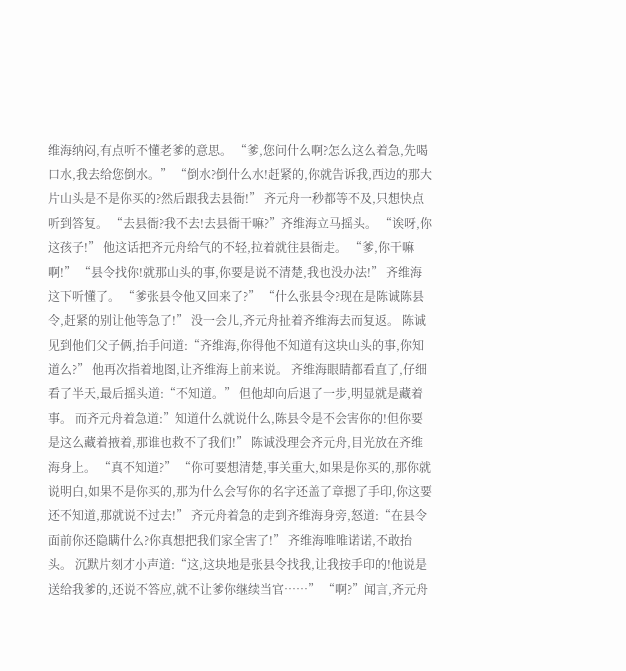维海纳闷,有点听不懂老爹的意思。 “爹,您问什么啊?怎么这么着急,先喝口水,我去给您倒水。” “倒水?倒什么水!赶紧的,你就告诉我,西边的那大片山头是不是你买的?然后跟我去县衙!” 齐元舟一秒都等不及,只想快点听到答复。 “去县衙?我不去!去县衙干嘛?”齐维海立马摇头。 “诶呀,你这孩子!” 他这话把齐元舟给气的不轻,拉着就往县衙走。 “爹,你干嘛啊!” “县令找你!就那山头的事,你要是说不清楚,我也没办法!” 齐维海这下听懂了。 “爹张县令他又回来了?” “什么张县令?现在是陈诚陈县令,赶紧的别让他等急了!” 没一会儿,齐元舟扯着齐维海去而复返。 陈诚见到他们父子俩,抬手问道:“齐维海,你得他不知道有这块山头的事,你知道么?” 他再次指着地图,让齐维海上前来说。 齐维海眼睛都看直了,仔细看了半天,最后摇头道:“不知道。” 但他却向后退了一步,明显就是藏着事。 而齐元舟着急道:”知道什么就说什么,陈县令是不会害你的!但你要是这么藏着掖着,那谁也救不了我们!” 陈诚没理会齐元舟,目光放在齐维海身上。 “真不知道?” “你可要想清楚,事关重大,如果是你买的,那你就说明白,如果不是你买的,那为什么会写你的名字还盖了章摁了手印,你这要还不知道,那就说不过去!” 齐元舟着急的走到齐维海身旁,怒道:“在县令面前你还隐瞒什么?你真想把我们家全害了!” 齐维海唯唯诺诺,不敢抬头。 沉默片刻才小声道:“这,这块地是张县令找我,让我按手印的!他说是送给我爹的,还说不答应,就不让爹你继续当官……” “啊?”闻言,齐元舟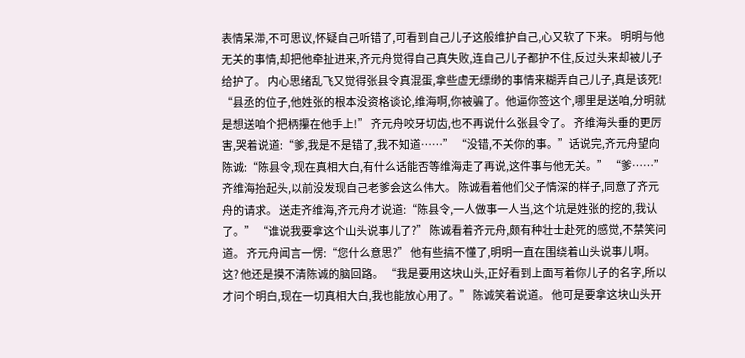表情呆滞,不可思议,怀疑自己听错了,可看到自己儿子这般维护自己,心又软了下来。 明明与他无关的事情,却把他牵扯进来,齐元舟觉得自己真失败,连自己儿子都护不住,反过头来却被儿子给护了。 内心思绪乱飞又觉得张县令真混蛋,拿些虚无缥缈的事情来糊弄自己儿子,真是该死! “县丞的位子,他姓张的根本没资格谈论,维海啊,你被骗了。他逼你签这个,哪里是送咱,分明就是想送咱个把柄攥在他手上!” 齐元舟咬牙切齿,也不再说什么张县令了。 齐维海头垂的更厉害,哭着说道:“爹,我是不是错了,我不知道……” “没错,不关你的事。”话说完,齐元舟望向陈诚:“陈县令,现在真相大白,有什么话能否等维海走了再说,这件事与他无关。” “爹……” 齐维海抬起头,以前没发现自己老爹会这么伟大。 陈诚看着他们父子情深的样子,同意了齐元舟的请求。 送走齐维海,齐元舟才说道:“陈县令,一人做事一人当,这个坑是姓张的挖的,我认了。” “谁说我要拿这个山头说事儿了?” 陈诚看着齐元舟,颇有种壮士赴死的感觉,不禁笑问道。 齐元舟闻言一愣:“您什么意思?” 他有些搞不懂了,明明一直在围绕着山头说事儿啊。 这? 他还是摸不清陈诚的脑回路。 “我是要用这块山头,正好看到上面写着你儿子的名字,所以才问个明白,现在一切真相大白,我也能放心用了。” 陈诚笑着说道。 他可是要拿这块山头开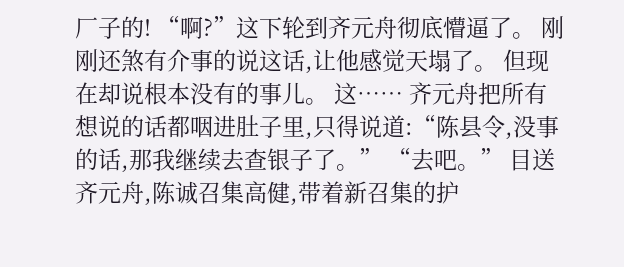厂子的! “啊?”这下轮到齐元舟彻底懵逼了。 刚刚还煞有介事的说这话,让他感觉天塌了。 但现在却说根本没有的事儿。 这…… 齐元舟把所有想说的话都咽进肚子里,只得说道:“陈县令,没事的话,那我继续去查银子了。” “去吧。” 目送齐元舟,陈诚召集高健,带着新召集的护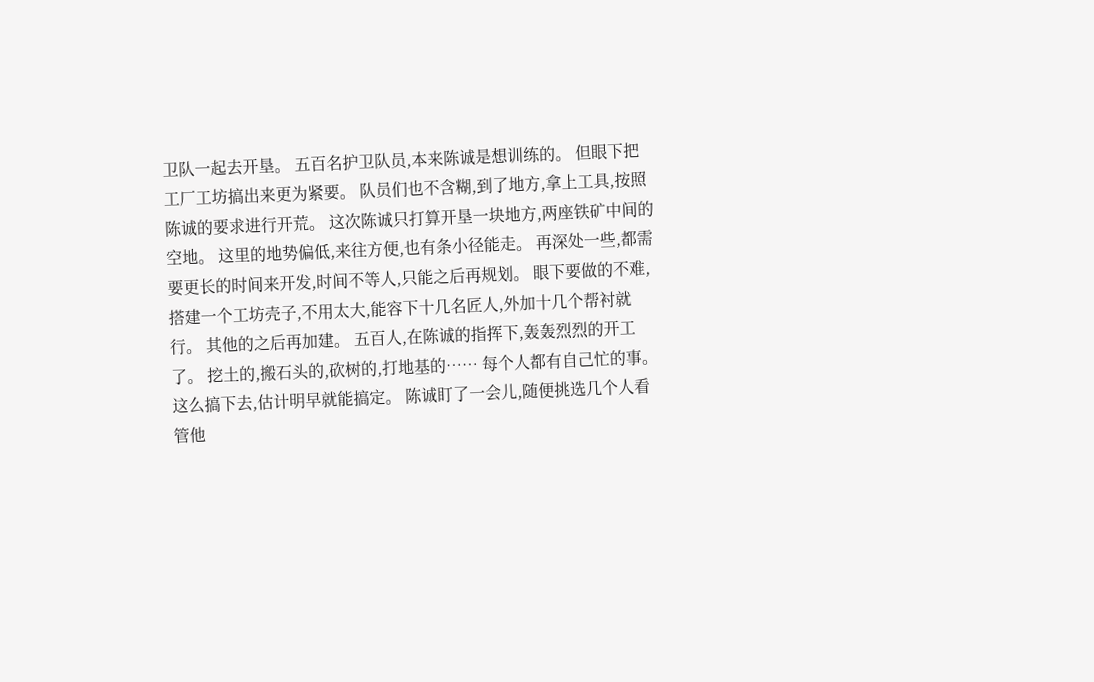卫队一起去开垦。 五百名护卫队员,本来陈诚是想训练的。 但眼下把工厂工坊搞出来更为紧要。 队员们也不含糊,到了地方,拿上工具,按照陈诚的要求进行开荒。 这次陈诚只打算开垦一块地方,两座铁矿中间的空地。 这里的地势偏低,来往方便,也有条小径能走。 再深处一些,都需要更长的时间来开发,时间不等人,只能之后再规划。 眼下要做的不难,搭建一个工坊壳子,不用太大,能容下十几名匠人,外加十几个帮衬就行。 其他的之后再加建。 五百人,在陈诚的指挥下,轰轰烈烈的开工了。 挖土的,搬石头的,砍树的,打地基的…… 每个人都有自己忙的事。 这么搞下去,估计明早就能搞定。 陈诚盯了一会儿,随便挑选几个人看管他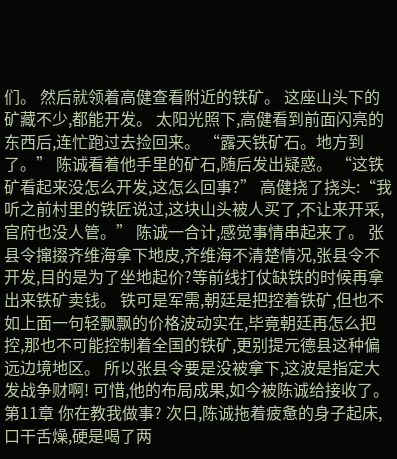们。 然后就领着高健查看附近的铁矿。 这座山头下的矿藏不少,都能开发。 太阳光照下,高健看到前面闪亮的东西后,连忙跑过去捡回来。 “露天铁矿石。地方到了。” 陈诚看着他手里的矿石,随后发出疑惑。 “这铁矿看起来没怎么开发,这怎么回事?” 高健挠了挠头:“我听之前村里的铁匠说过,这块山头被人买了,不让来开采,官府也没人管。” 陈诚一合计,感觉事情串起来了。 张县令撺掇齐维海拿下地皮,齐维海不清楚情况,张县令不开发,目的是为了坐地起价?等前线打仗缺铁的时候再拿出来铁矿卖钱。 铁可是军需,朝廷是把控着铁矿,但也不如上面一句轻飘飘的价格波动实在,毕竟朝廷再怎么把控,那也不可能控制着全国的铁矿,更别提元德县这种偏远边境地区。 所以张县令要是没被拿下,这波是指定大发战争财啊! 可惜,他的布局成果,如今被陈诚给接收了。 第11章 你在教我做事? 次日,陈诚拖着疲惫的身子起床,口干舌燥,硬是喝了两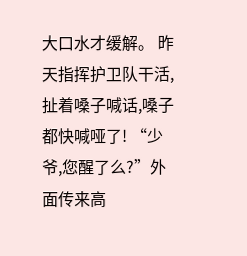大口水才缓解。 昨天指挥护卫队干活,扯着嗓子喊话,嗓子都快喊哑了! “少爷,您醒了么?”外面传来高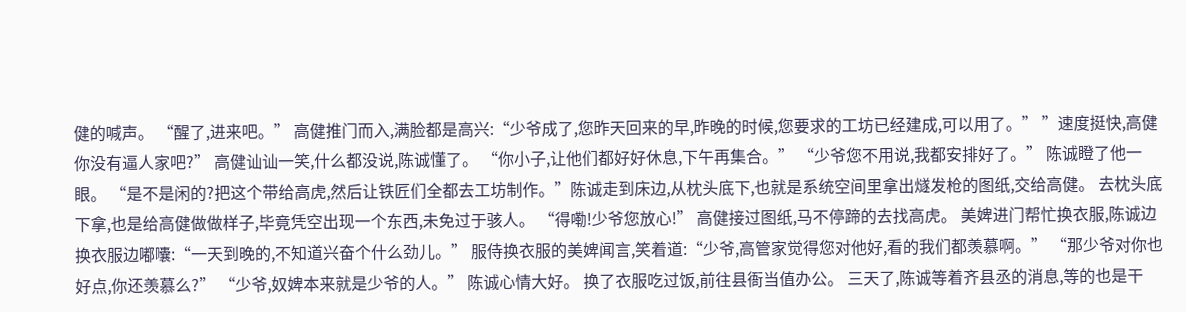健的喊声。 “醒了,进来吧。” 高健推门而入,满脸都是高兴:“少爷成了,您昨天回来的早,昨晚的时候,您要求的工坊已经建成,可以用了。” ”速度挺快,高健你没有逼人家吧?” 高健讪讪一笑,什么都没说,陈诚懂了。 “你小子,让他们都好好休息,下午再集合。” “少爷您不用说,我都安排好了。” 陈诚瞪了他一眼。 “是不是闲的?把这个带给高虎,然后让铁匠们全都去工坊制作。”陈诚走到床边,从枕头底下,也就是系统空间里拿出燧发枪的图纸,交给高健。 去枕头底下拿,也是给高健做做样子,毕竟凭空出现一个东西,未免过于骇人。 “得嘞!少爷您放心!” 高健接过图纸,马不停蹄的去找高虎。 美婢进门帮忙换衣服,陈诚边换衣服边嘟囔:“一天到晚的,不知道兴奋个什么劲儿。” 服侍换衣服的美婢闻言,笑着道:“少爷,高管家觉得您对他好,看的我们都羡慕啊。” “那少爷对你也好点,你还羡慕么?” “少爷,奴婢本来就是少爷的人。” 陈诚心情大好。 换了衣服吃过饭,前往县衙当值办公。 三天了,陈诚等着齐县丞的消息,等的也是干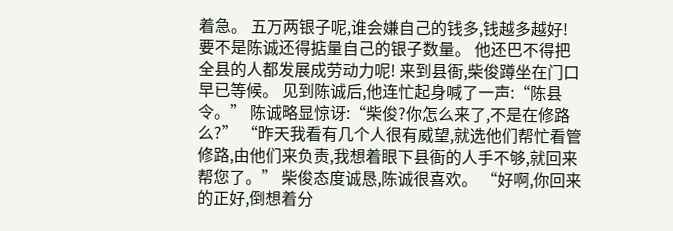着急。 五万两银子呢,谁会嫌自己的钱多,钱越多越好! 要不是陈诚还得掂量自己的银子数量。 他还巴不得把全县的人都发展成劳动力呢! 来到县衙,柴俊蹲坐在门口早已等候。 见到陈诚后,他连忙起身喊了一声:“陈县令。” 陈诚略显惊讶:“柴俊?你怎么来了,不是在修路么?” “昨天我看有几个人很有威望,就选他们帮忙看管修路,由他们来负责,我想着眼下县衙的人手不够,就回来帮您了。” 柴俊态度诚恳,陈诚很喜欢。 “好啊,你回来的正好,倒想着分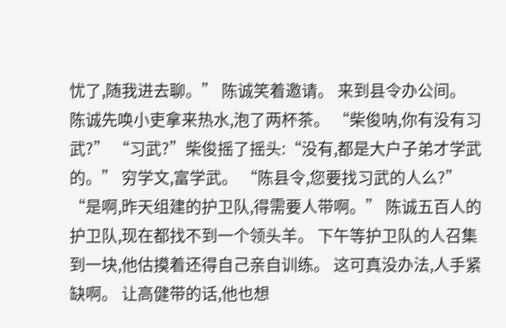忧了,随我进去聊。” 陈诚笑着邀请。 来到县令办公间。 陈诚先唤小吏拿来热水,泡了两杯茶。 “柴俊呐,你有没有习武?” “习武?”柴俊摇了摇头:“没有,都是大户子弟才学武的。” 穷学文,富学武。 “陈县令,您要找习武的人么?” “是啊,昨天组建的护卫队,得需要人带啊。” 陈诚五百人的护卫队,现在都找不到一个领头羊。 下午等护卫队的人召集到一块,他估摸着还得自己亲自训练。 这可真没办法,人手紧缺啊。 让高健带的话,他也想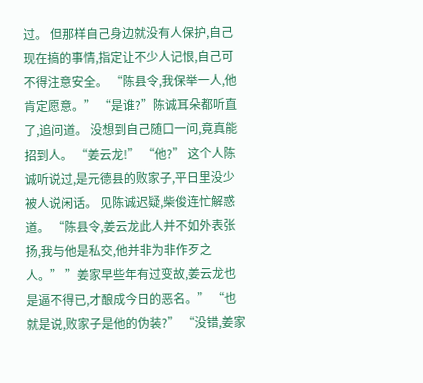过。 但那样自己身边就没有人保护,自己现在搞的事情,指定让不少人记恨,自己可不得注意安全。 “陈县令,我保举一人,他肯定愿意。” “是谁?”陈诚耳朵都听直了,追问道。 没想到自己随口一问,竟真能招到人。 “姜云龙!” “他?” 这个人陈诚听说过,是元德县的败家子,平日里没少被人说闲话。 见陈诚迟疑,柴俊连忙解惑道。 “陈县令,姜云龙此人并不如外表张扬,我与他是私交,他并非为非作歹之人。” ”姜家早些年有过变故,姜云龙也是逼不得已,才酿成今日的恶名。” “也就是说,败家子是他的伪装?” “没错,姜家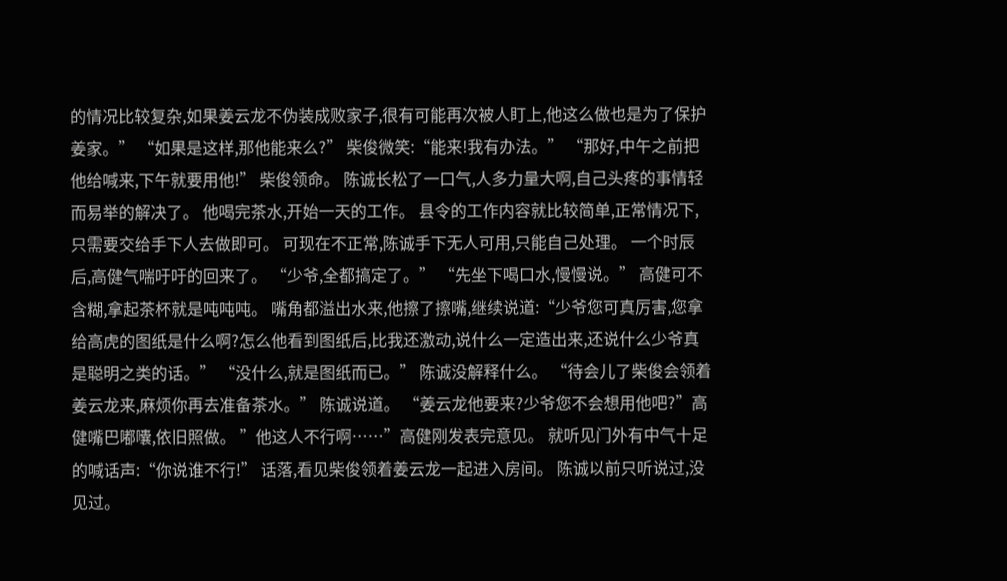的情况比较复杂,如果姜云龙不伪装成败家子,很有可能再次被人盯上,他这么做也是为了保护姜家。” “如果是这样,那他能来么?” 柴俊微笑:“能来!我有办法。” “那好,中午之前把他给喊来,下午就要用他!” 柴俊领命。 陈诚长松了一口气,人多力量大啊,自己头疼的事情轻而易举的解决了。 他喝完茶水,开始一天的工作。 县令的工作内容就比较简单,正常情况下,只需要交给手下人去做即可。 可现在不正常,陈诚手下无人可用,只能自己处理。 一个时辰后,高健气喘吁吁的回来了。 “少爷,全都搞定了。” “先坐下喝口水,慢慢说。” 高健可不含糊,拿起茶杯就是吨吨吨。 嘴角都溢出水来,他擦了擦嘴,继续说道:“少爷您可真厉害,您拿给高虎的图纸是什么啊?怎么他看到图纸后,比我还激动,说什么一定造出来,还说什么少爷真是聪明之类的话。” “没什么,就是图纸而已。” 陈诚没解释什么。 “待会儿了柴俊会领着姜云龙来,麻烦你再去准备茶水。” 陈诚说道。 “姜云龙他要来?少爷您不会想用他吧?”高健嘴巴嘟囔,依旧照做。 ”他这人不行啊……”高健刚发表完意见。 就听见门外有中气十足的喊话声:“你说谁不行!” 话落,看见柴俊领着姜云龙一起进入房间。 陈诚以前只听说过,没见过。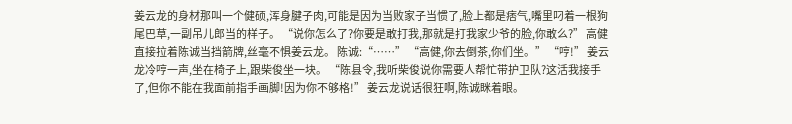姜云龙的身材那叫一个健硕,浑身腱子肉,可能是因为当败家子当惯了,脸上都是痞气,嘴里叼着一根狗尾巴草,一副吊儿郎当的样子。 “说你怎么了?你要是敢打我,那就是打我家少爷的脸,你敢么?” 高健直接拉着陈诚当挡箭牌,丝毫不惧姜云龙。 陈诚:“……” “高健,你去倒茶,你们坐。” “哼!” 姜云龙冷哼一声,坐在椅子上,跟柴俊坐一块。 “陈县令,我听柴俊说你需要人帮忙带护卫队?这活我接手了,但你不能在我面前指手画脚!因为你不够格!” 姜云龙说话很狂啊,陈诚眯着眼。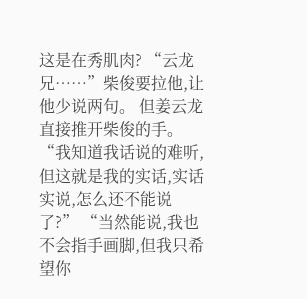这是在秀肌肉? “云龙兄……”柴俊要拉他,让他少说两句。 但姜云龙直接推开柴俊的手。 “我知道我话说的难听,但这就是我的实话,实话实说,怎么还不能说了?” “当然能说,我也不会指手画脚,但我只希望你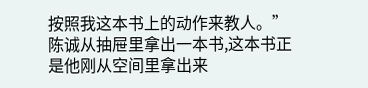按照我这本书上的动作来教人。” 陈诚从抽屉里拿出一本书,这本书正是他刚从空间里拿出来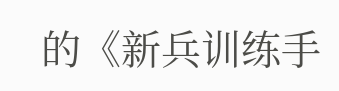的《新兵训练手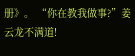册》。 “你在教我做事?”姜云龙不满道!